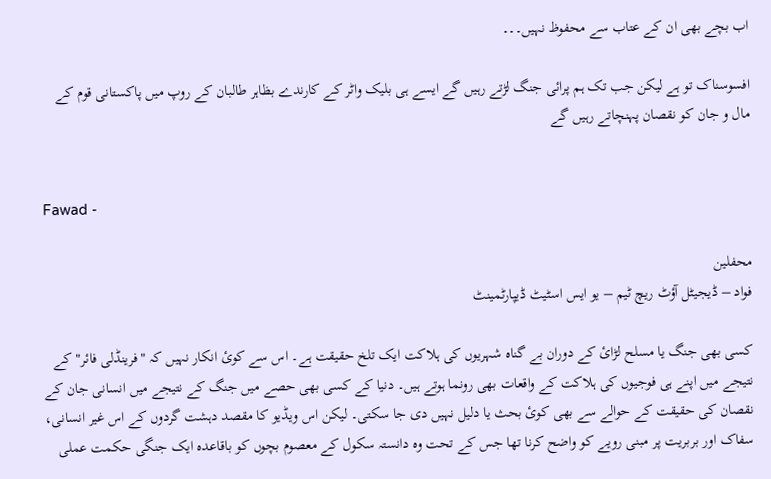اب بچے بھی ان کے عتاب سے محفوظ نہيں۔۔۔

افسوسناک تو ہے لیکن جب تک ہم پرائی جنگ لڑتے رہیں گے ایسے ہی بلیک واٹر کے کارندے بظاہر طالبان کے روپ میں پاکستانی قوم کے مال و جان کو نقصان پہنچاتے رہیں گے


Fawad -

محفلین
فواد – ڈيجيٹل آؤٹ ريچ ٹيم – يو ايس اسٹيٹ ڈيپارٹمينٹ

کسی بھی جنگ يا مسلح لڑائ کے دوران بے گناہ شہريوں کی ہلاکت ايک تلخ حقيقت ہے۔ اس سے کوئ انکار نہيں کہ "فرينڈلی فائر" کے نتيجے میں اپنے ہی فوجيوں کی ہلاکت کے واقعات بھی رونما ہوتے ہیں۔ دنيا کے کسی بھی حصے میں جنگ کے نتيجے میں انسانی جان کے نقصان کی حقیقت کے حوالے سے بھی کوئ بحث يا دليل نہيں دی جا سکتی۔ ليکن اس ويڈيو کا مقصد دہشت گردوں کے اس غير انسانی، سفاک اور بربريت پر مبنی رويے کو واضح کرنا تھا جس کے تحت وہ دانستہ سکول کے معصوم بچوں کو باقاعدہ ايک جنگی حکمت عملی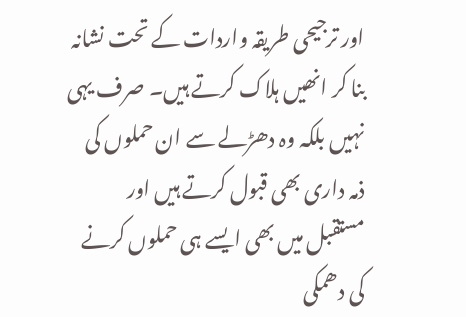اور ترجيحی طريقہ واردات کے تحت نشانہ بنا کر انھيں ہلاک کرتے ہیں۔ صرف يہی نہيں بلکہ وہ دھڑلے سے ان حملوں کی ذمہ داری بھی قبول کرتے ہیں اور مستقبل ميں بھی ايسے ہی حملوں کرنے کی دھمکی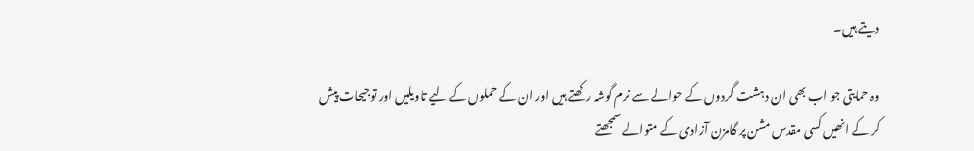ديتے ہیں۔

وہ حمايتی جو اب بھی ان دہشت گردوں کے حوالے سے نرم گوشہ رکھتے ہيں اور ان کے حملوں کے ليے تاويليں اور توجيحات پيش کر کے انھيں کسی مقدس مشن پر گامزن آزادی کے متوالے سمجھتے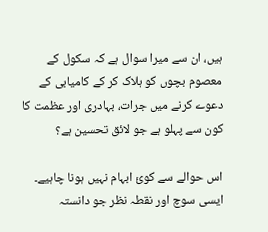ہيں، ان سے ميرا سوال ہے کہ سکول کے معصوم بچوں کو ہلاک کر کے کاميابی کے دعوے کرنے ميں جرات، بہادری اور عظمت کا کون سے پہلو ہے جو لائق تحسين ہے؟

اس حوالے سے کوئ ابہام نہيں ہونا چاہيے۔ ايسی سوچ اور نقطہ نظر جو دانستہ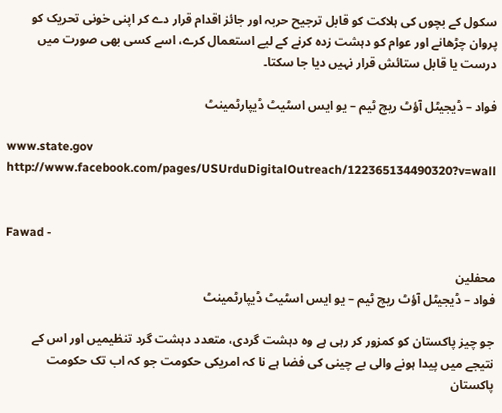سکول کے بچوں کی ہلاکت کو قابل ترجيح حربہ اور جائز اقدام قرار دے کر اپنی خونی تحريک کو پروان چڑھانے اور عوام کو دہشت زدہ کرنے کے لیے استعمال کرے، اسے کسی بھی صورت ميں درست يا قابل ستائش قرار نہيں ديا جا سکتا۔

فواد – ڈيجيٹل آؤٹ ريچ ٹيم – يو ايس اسٹيٹ ڈيپارٹمينٹ

www.state.gov
http://www.facebook.com/pages/USUrduDigitalOutreach/122365134490320?v=wall


Fawad -

محفلین
فواد – ڈيجيٹل آؤٹ ريچ ٹيم – يو ايس اسٹيٹ ڈيپارٹمينٹ

جو چيز پاکستان کو کمزور کر رہی ہے وہ دہشت گردی، متعدد دہشت گرد تنظيميں اور اس کے نتيجے ميں پيدا ہونے والی بے چينی کی فضا ہے نا کہ امريکی حکومت جو کہ اب تک حکومت پاکستان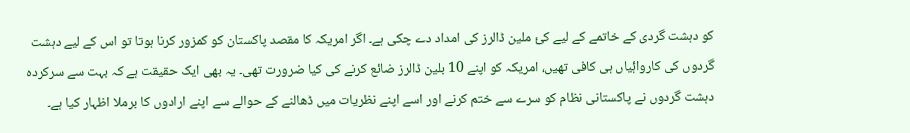کو دہشت گردی کے خاتمے کے ليے کئ ملين ڈالرز کی امداد دے چکی ہے۔ اگر امريکہ کا مقصد پاکستان کو کمزور کرنا ہوتا تو اس کے ليے دہشت گردوں کی کارواۂياں ہی کافی تھيں، امريکہ کو اپنے 10 بلين ڈالرز ضائع کرنے کی کيا ضرورت تھی۔ يہ بھی ايک حقيقت ہے کہ بہت سے سرکردہ دہشت گردوں نے پاکستانی نظام کو سرے سے ختم کرنے اور اسے اپنے نظريات ميں ڈھالنے کے حوالے سے اپنے ارادوں کا برملا اظہار کيا ہے۔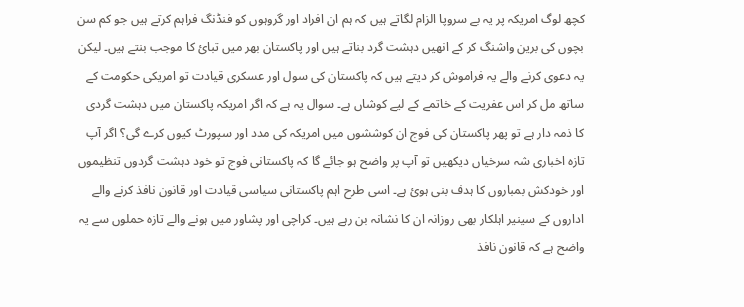کچھ لوگ امريکہ پر يہ بے سروپا الزام لگاتے ہيں کہ ہم ان افراد اور گروہوں کو فنڈنگ فراہم کرتے ہيں جو کم سن بچوں کی برين واشنگ کر کے انھيں دہشت گرد بناتے ہيں اور پاکستان بھر ميں تبائ کا موجب بنتے ہيں۔ ليکن يہ دعوی کرنے والے يہ فراموش کر ديتے ہیں کہ پاکستان کی سول اور عسکری قيادت تو امريکی حکومت کے ساتھ مل کر اس عفريت کے خاتمے کے ليے کوشاں ہے۔ سوال يہ ہے کہ اگر امريکہ پاکستان ميں دہشت گردی کا ذمہ دار ہے تو پھر پاکستان کی فوج ان کوششوں ميں امريکہ کی مدد اور سپورٹ کيوں کرے گی؟ اگر آپ تازہ اخباری شہ سرخياں ديکھيں تو آپ پر واضح ہو جائے گا کہ پاکستانی فوج تو خود دہشت گردوں تنظيموں اور خودکش بمباروں کا ہدف بنی ہوئ ہے۔ اسی طرح اہم پاکستانی سياسی قيادت اور قانون نافذ کرنے والے اداروں کے سينير اہلکار بھی روزانہ ان کا نشانہ بن رہے ہيں۔ کراچی اور پشاور ميں ہونے والے تازہ حملوں سے يہ واضح ہے کہ قانون نافذ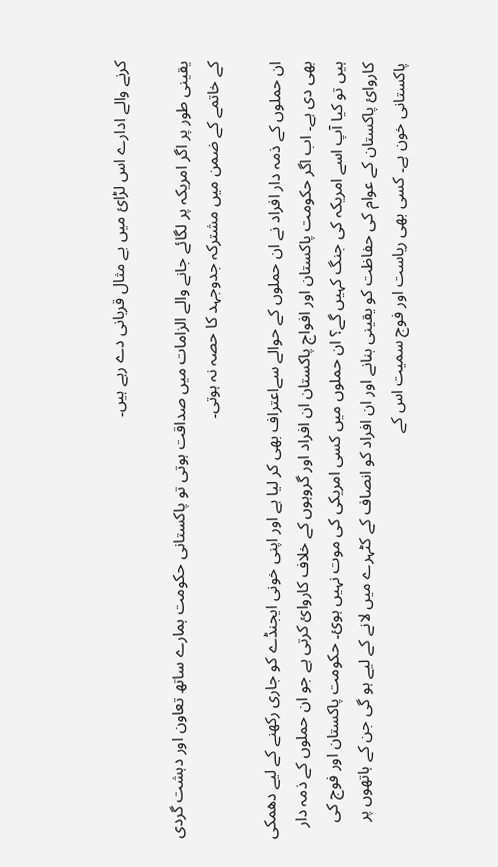کرنے والے ادارے اس لڑائ ميں بے مثال قربانی دے رہے ہیں۔

يقينی طور پر اگر امريکہ پر لگائے جانے والے الزامات میں صداقت ہوتی تو پاکستانی حکومت ہمارے ساتھ تعاون اور دہشت گردی کے خاتمے کے ضمن ميں مشترکہ جدوجہد کا حصہ نہ ہوتی۔

ان حملوں کے ذمہ دار افراد نے ان حملوں کے حوالے سےاعتراف بھی کر ليا ہے اور اپنی خونی ايجنڈے کو جاری رکھنے کے لیے دھمکی بھی دی ہے۔ اب اگر حکومت پاکستان اور افواج پاکستان ان افراد اور گروہوں کے خلاف کاروائ کرتی ہے جو ان حملوں کے ذمہ دار ہيں تو کيا آپ اسے امريکہ کی جنگ کہيں گے؟ ان حملوں ميں کسی امريکی کی موت نہيں ہوئ۔ حکومت پاکستان اور فوج کی کاروائ پاکستان کے عوام کی حفاظت کو يقينی بنانے اور ان افراد کو انصاف کے کٹہرے ميں لانے کے ليے ہو گی جن کے ہاتھوں پر پاکستانی خون ہے۔ کسی بھی رياست اور فوج سميت اس کے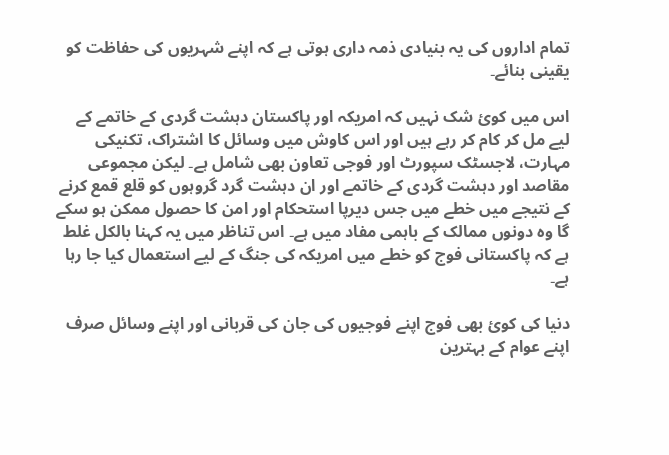تمام اداروں کی يہ بنيادی ذمہ داری ہوتی ہے کہ اپنے شہريوں کی حفاظت کو يقينی بنائے۔

اس ميں کوئ شک نہيں کہ امريکہ اور پاکستان دہشت گردی کے خاتمے کے لیے مل کر کام کر رہے ہيں اور اس کاوش ميں وسائل کا اشتراک، تکنيکی مہارت، لاجسٹک سپورٹ اور فوجی تعاون بھی شامل ہے۔ ليکن مجموعی مقاصد اور دہشت گردی کے خاتمے اور ان دہشت گرد گروہوں کو قلع قمع کرنے کے نتيجے ميں خطے ميں جس ديرپا استحکام اور امن کا حصول ممکن ہو سکے گا وہ دونوں ممالک کے باہمی مفاد ميں ہے۔ اس تناظر میں يہ کہنا بالکل غلط ہے کہ پاکستانی فوج کو خطے ميں امريکہ کی جنگ کے ليے استعمال کيا جا رہا ہے۔

دنيا کی کوئ بھی فوج اپنے فوجيوں کی جان کی قربانی اور اپنے وسائل صرف اپنے عوام کے بہترين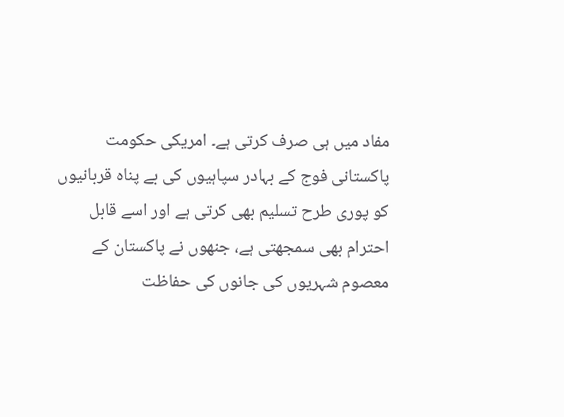مفاد میں ہی صرف کرتی ہے۔ امريکی حکومت پاکستانی فوج کے بہادر سپاہيوں کی بے پناہ قربانيوں کو پوری طرح تسليم بھی کرتی ہے اور اسے قابل احترام بھی سمجھتی ہے، جنھوں نے پاکستان کے معصوم شہريوں کی جانوں کی حفاظت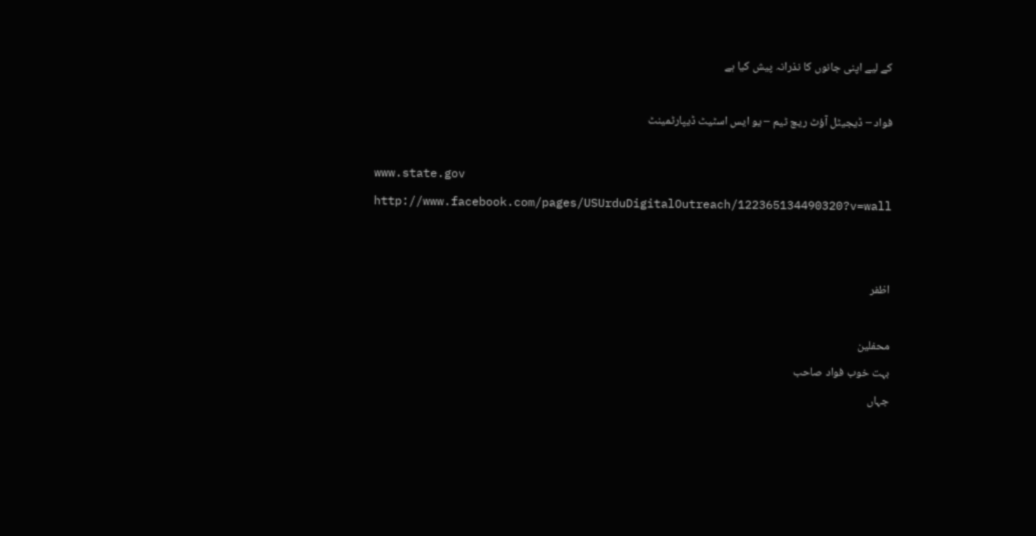کے ليے اپنی جانوں کا نذرانہ پيش کيا ہے

فواد – ڈيجيٹل آؤٹ ريچ ٹيم – يو ايس اسٹيٹ ڈيپارٹمينٹ

www.state.gov
http://www.facebook.com/pages/USUrduDigitalOutreach/122365134490320?v=wall


اظفر

محفلین
بہت خوب فواد صاحب
جہاں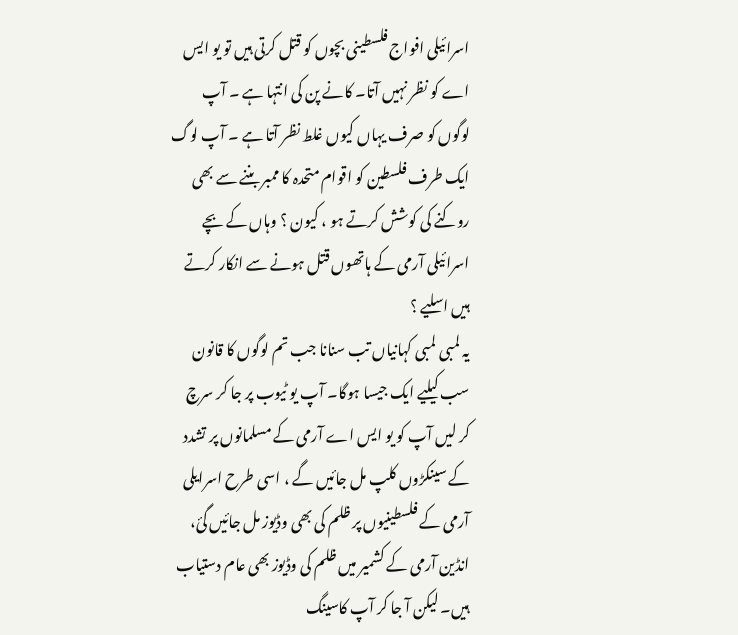اسرائیلی افواج فلسطینی بچوں کو قتل کرتی ہیں تو یو ایس اے کو نظر نہیں آتا۔ کانے پن کی انتہا ہے ۔ آپ لوگوں کو صرف یہاں کیوں غلط نظر آتا ہے ۔ آپ لوگ ایک طرف فلسطین کو اقوام متحدہ کا ممبر بننے سے بھی روکنے کی کوشش کرتے ہو ، کیون ؟ وہاں کے بچے اسرائیلی آرمی کے ہاتھوں قتل ہونے سے انکار کرتے ہیں اسلیے ؟
یہ لمبی لمبی کہانیاں تب سنانا جب تم لوگوں کا قانون سب کیلیے ایک جیسا ہوگا۔ آپ یو ٹیوب پر جا کر سرچ کر لیں آپ کو یو ایس اے آرمی کے مسلمانوں پر تشدد کے سینکڑوں کلپ مل جائیں گے ، اسی طرح اسرایلی آرمی کے فلسطینیوں پر ظلم کی بھی وڈیوز مل جائیں گئ، انڈین آرمی کے کشمیر میں ظلم کی وڈیوز بھی عام دستیاب ہیں۔ لیکن آ جا کر آپ کاسینگ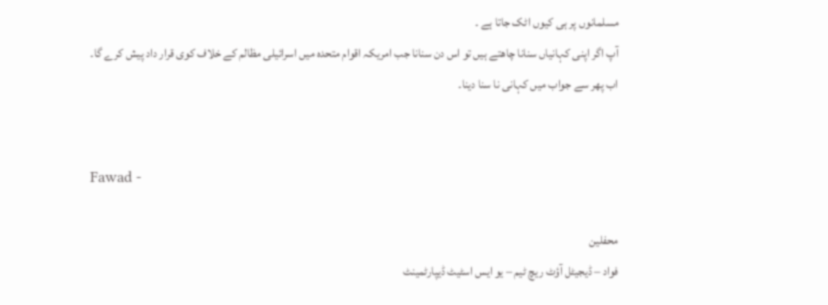مسلمانوں پر ہی کیوں اٹک جاتا ہے ۔
آپ اگر اپنی کہانیاں سنانا چاھتے ہیں تو اس دن سنانا جب امریکہ اقوام متحدہ میں اسرائیلی مظالم کے خلاف کوی قرار داد پیش کرے گا۔
اب پھر سے جواب میں کہانی نا سنا دینا۔


Fawad -

محفلین
فواد – ڈيجيٹل آؤٹ ريچ ٹيم – يو ايس اسٹيٹ ڈيپارٹمينٹ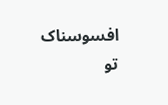افسوسناک تو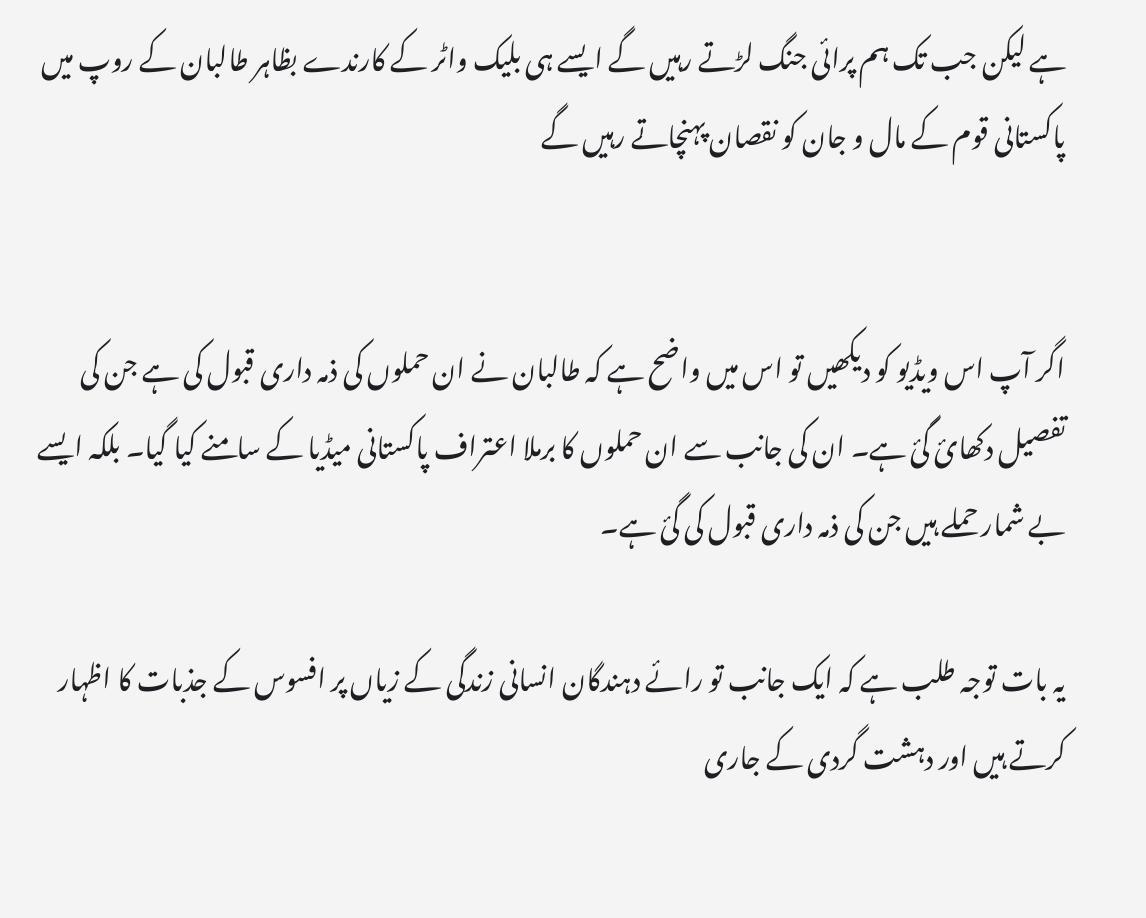ہے لیکن جب تک ہم پرائی جنگ لڑتے رہیں گے ایسے ہی بلیک واٹر کے کارندے بظاہر طالبان کے روپ میں پاکستانی قوم کے مال و جان کو نقصان پہنچاتے رہیں گے


اگر آپ اس ويڈيو کو ديکھيں تو اس ميں واضح ہے کہ طالبان نے ان حملوں کی ذمہ داری قبول کی ہے جن کی تفصيل دکھائ گئ ہے۔ ان کی جانب سے ان حملوں کا برملا اعتراف پاکستانی ميڈيا کے سامنے کيا گيا۔ بلکہ ايسے بے شمار حملے ہيں جن کی ذمہ داری قبول کی گئ ہے۔

يہ بات توجہ طلب ہے کہ ايک جانب تو رائے دہندگان انسانی زندگی کے زياں پر افسوس کے جذبات کا اظہار کرتے ہیں اور دہشت گردی کے جاری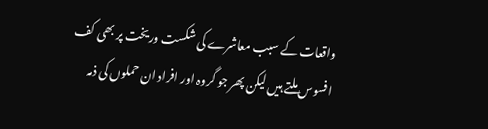واقعات کے سبب معاشرے کی شکست وريخت پر بھی کف افسوس ملتے ہيں ليکن پھر جو گروہ اور افراد ان حملوں کی ذمہ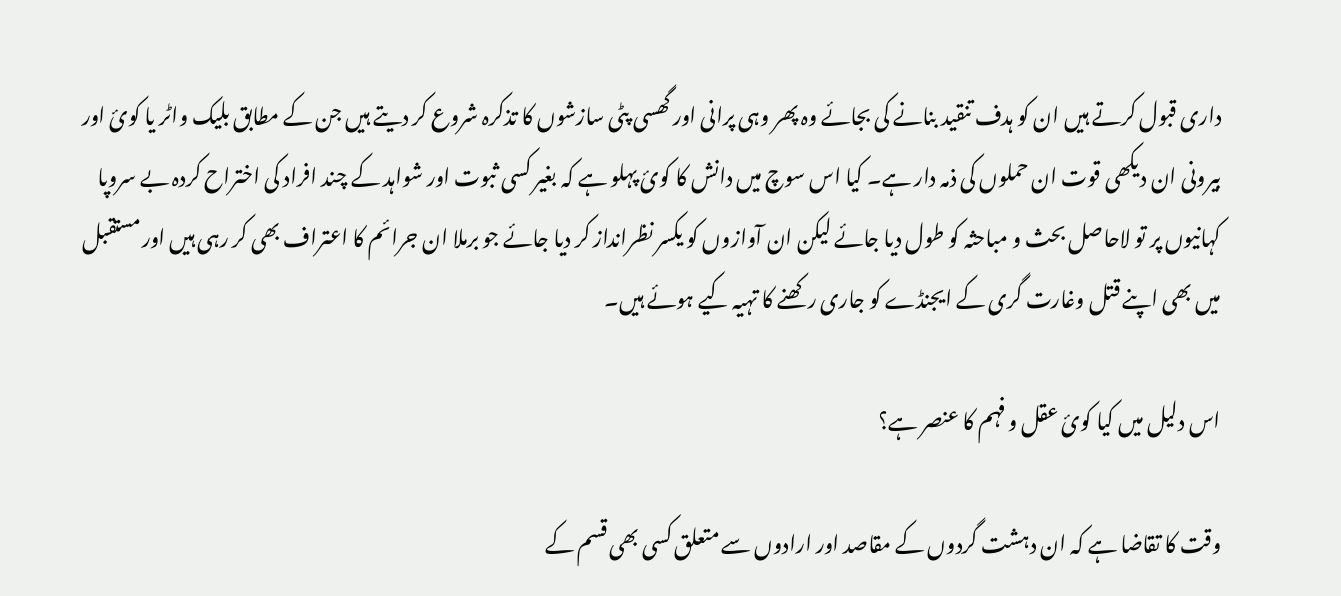داری قبول کرتے ہيں ان کو ہدف تنقيد بنانے کی بجائے وہ پھر وہی پرانی اور گھسی پٹی سازشوں کا تذکرہ شروع کر ديتے ہيں جن کے مطابق بليک واٹر يا کوئ اور بيرونی ان ديکھی قوت ان حملوں کی ذمہ دار ہے۔ کيا اس سوچ ميں دانش کا کوئ پہلو ہے کہ بغير کسی ثبوت اور شواہد کے چند افراد کی اختراح کردہ بے سروپا کہانيوں پر تو لاحاصل بحث و مباحثہ کو طول ديا جائے ليکن ان آوازوں کو يکسر نظرانداز کر ديا جائے جو برملا ان جرائم کا اعتراف بھی کر رہی ہيں اور مستقبل ميں بھی اپنے قتل وغارت گری کے ايجنڈے کو جاری رکھنے کا تہيہ کيے ہوئے ہيں۔

اس دليل ميں کيا کوئ عقل و فہم کا عنصر ہے؟

وقت کا تقاضا ہے کہ ان دہشت گردوں کے مقاصد اور ارادوں سے متعلق کسی بھی قسم کے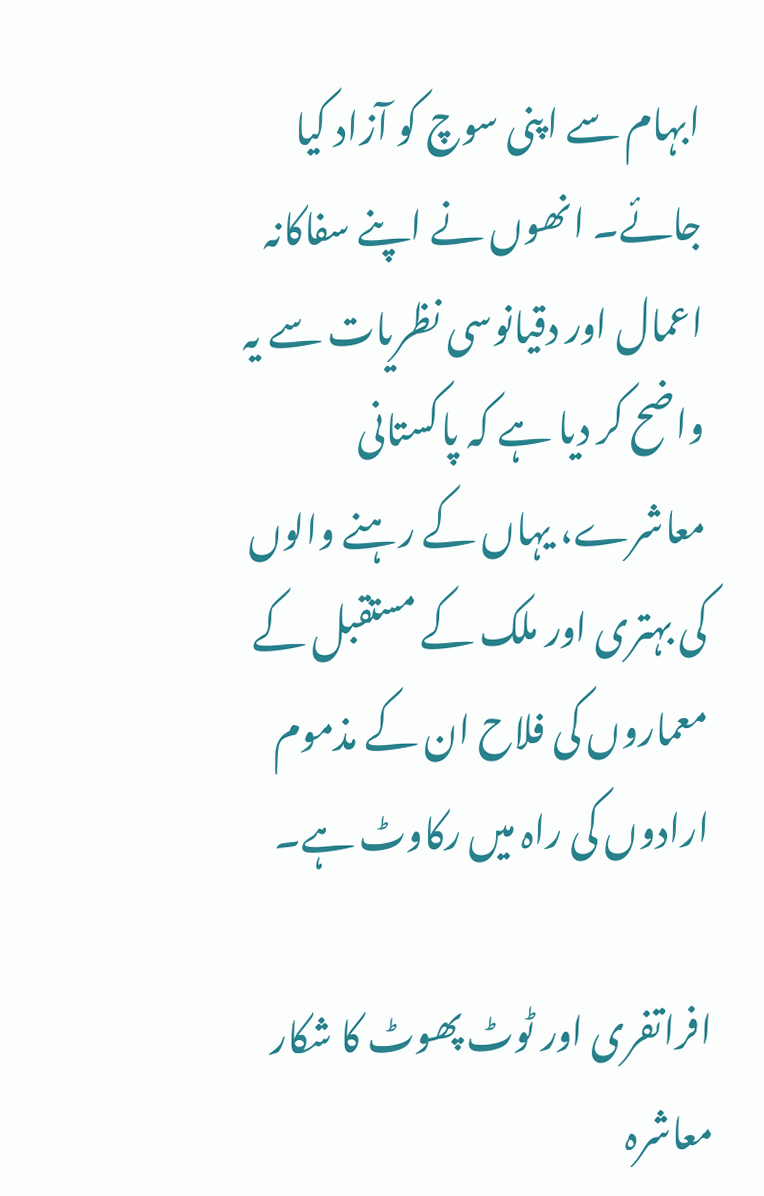ابہام سے اپنی سوچ کو آزاد کيا جائے۔ انھوں نے اپنے سفاکانہ اعمال اور دقيانوسی نظريات سے يہ واضح کر ديا ہے کہ پاکستانی معاشرے، يہاں کے رہنے والوں کی بہتری اور ملک کے مستقبل کے معماروں کی فلاح ان کے مذموم ارادوں کی راہ ميں رکاوٹ ہے۔

افراتفری اور ٹوٹ پھوٹ کا شکار معاشرہ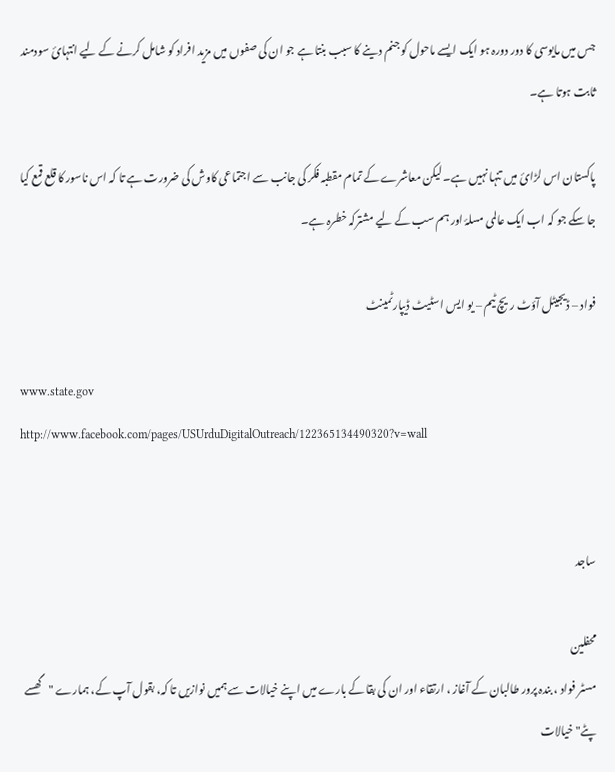جس ميں مايوسی کا دور دورہ ہو ايک ايسے ماحول کو جنم دينے کا سبب بنتا ہے جو ان کی صفوں میں مزيد افراد کو شامل کرنے کے ليے انتہائ سودمند ثابت ہوتا ہے۔

پاکستان اس لڑائ میں تنہا نہيں ہے۔ ليکن معاشرے کے تمام مقطبہ فکر کی جانب سے اجتماعی کاوش کی ضرورت ہے تا کہ اس ناسور کا قلع قمع کيا جا سکے جو کہ اب ايک عالمی مسلۂ اور ہم سب کے ليے مشترکہ خطرہ ہے۔

فواد – ڈيجيٹل آؤٹ ريچ ٹيم – يو ايس اسٹيٹ ڈيپارٹمينٹ

www.state.gov
http://www.facebook.com/pages/USUrduDigitalOutreach/122365134490320?v=wall


ساجد

محفلین
مسٹر فواد ، بندہ پرور طالبان کے آغاز ، ارتقاء اور ان کی بقا کے بارے میں اپنے خیالات سے ہمیں نوازیں تا کہ، بقول آپ کے، ہمارے "گھسے پٹے" خیالات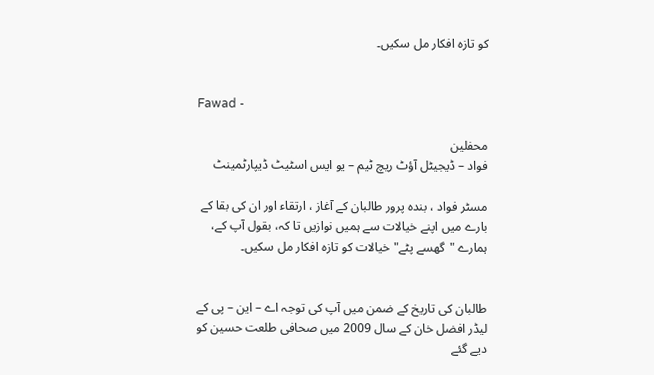کو تازہ افکار مل سکیں۔


Fawad -

محفلین
فواد – ڈيجيٹل آؤٹ ريچ ٹيم – يو ايس اسٹيٹ ڈيپارٹمينٹ

مسٹر فواد ، بندہ پرور طالبان کے آغاز ، ارتقاء اور ان کی بقا کے بارے میں اپنے خیالات سے ہمیں نوازیں تا کہ، بقول آپ کے، ہمارے "گھسے پٹے" خیالات کو تازہ افکار مل سکیں۔


طالبان کی تاريخ کے ضمن ميں آپ کی توجہ اے – اين – پی کے ليڈر افضل خان کے سال 2009 میں صحافی طلعت حسین کو ديے گئے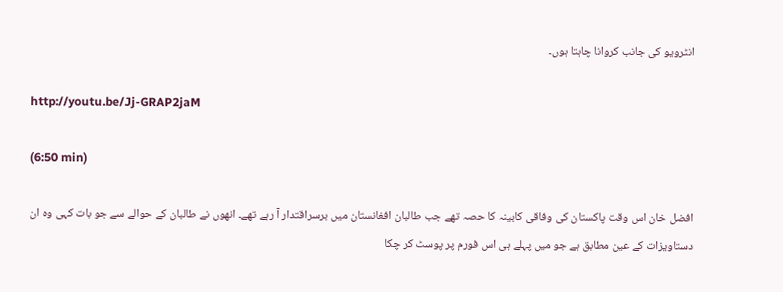انٹرويو کی جانب کروانا چاہتا ہوں۔

http://youtu.be/Jj-GRAP2jaM

(6:50 min)

افضل خان اس وقت پاکستان کی وفاقی کابينہ کا حصہ تھے جب طالبان افغانستان ميں برسراقتدار آ رہے تھے۔ انھوں نے طالبان کے حوالے سے جو بات کہی وہ ان دستاويزات کے عين مطابق ہے جو ميں پہلے ہی اس فورم پر پوسٹ کر چکا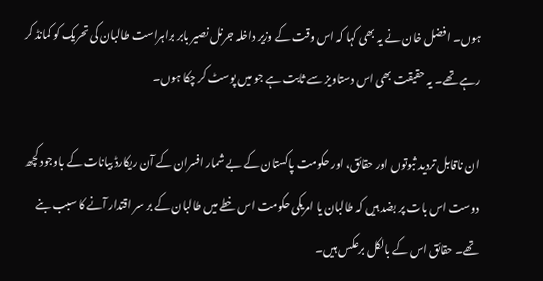ہوں۔ افضل خان نے يہ بھی کہا کہ اس وقت کے وزير داخلہ جرنل نصير بابر براہراست طالبان کی تحريک کو کمانڈ کر رہے تھے۔ يہ حقيقت بھی اس دستاويز سے ثابت ہے جو ميں پوسٹ کر چکا ہوں۔

ان ناقابل ترديد ثبوتوں اور حقائق، اور حکومت پاکستان کے بے شمار افسران کے آن ريکارڈ بيانات کے باوجود کچھ دوست اس بات پر بضد ہيں کہ طالبان يا امريکی حکومت اس خطے ميں طالبان کے بر سر اقتدار آنے کا سبب بنے تھے۔ حقائق اس کے بالکل برعکس ہيں۔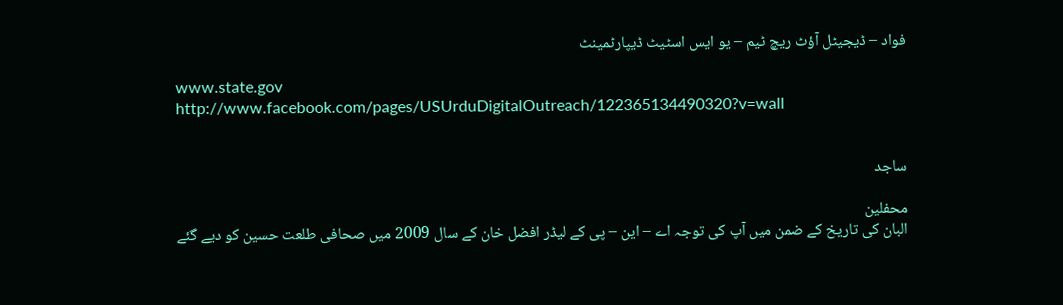فواد – ڈيجيٹل آؤٹ ريچ ٹيم – يو ايس اسٹيٹ ڈيپارٹمينٹ

www.state.gov
http://www.facebook.com/pages/USUrduDigitalOutreach/122365134490320?v=wall


ساجد

محفلین
البان کی تاريخ کے ضمن ميں آپ کی توجہ اے – اين – پی کے ليڈر افضل خان کے سال 2009 میں صحافی طلعت حسین کو ديے گئے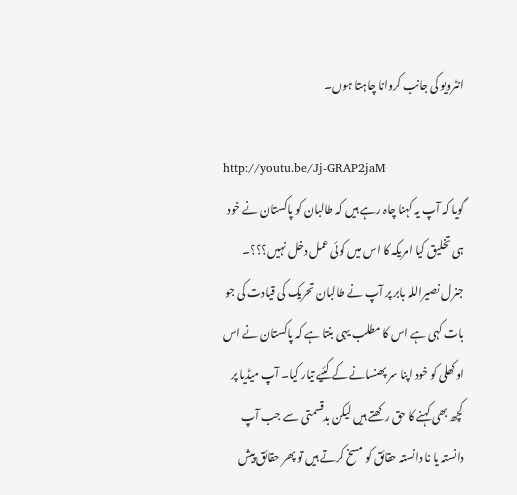انٹرويو کی جانب کروانا چاہتا ہوں۔

http://youtu.be/Jj-GRAP2jaM
گویا کہ آپ یہ کہنا چاہ رہے ہیں کہ طالبان کو پاکستان نے خود ہی تخلیق کیا امریکہ کا اس میں کوئی عمل دخل نہیں؟؟؟۔ جنرل نصیراللہ بابر پر آپ نے طالبان تحریک کی قیادت کی جو بات کہی ہے اس کا مطلب یہی بنتا ہے کہ پاکستان نے اس اوکھلی کو خود اپنا سر پھنسانے کے کئیے تیار کیا۔ آپ میڈیا پر کچھ بھی کہنے کا حق رکھتے ہیں لیکن بدقسمتی سے جب آپ دانستہ یا نا دانستہ حقائق کو مسخ کرتے ہیں تو پھر حقائق پیش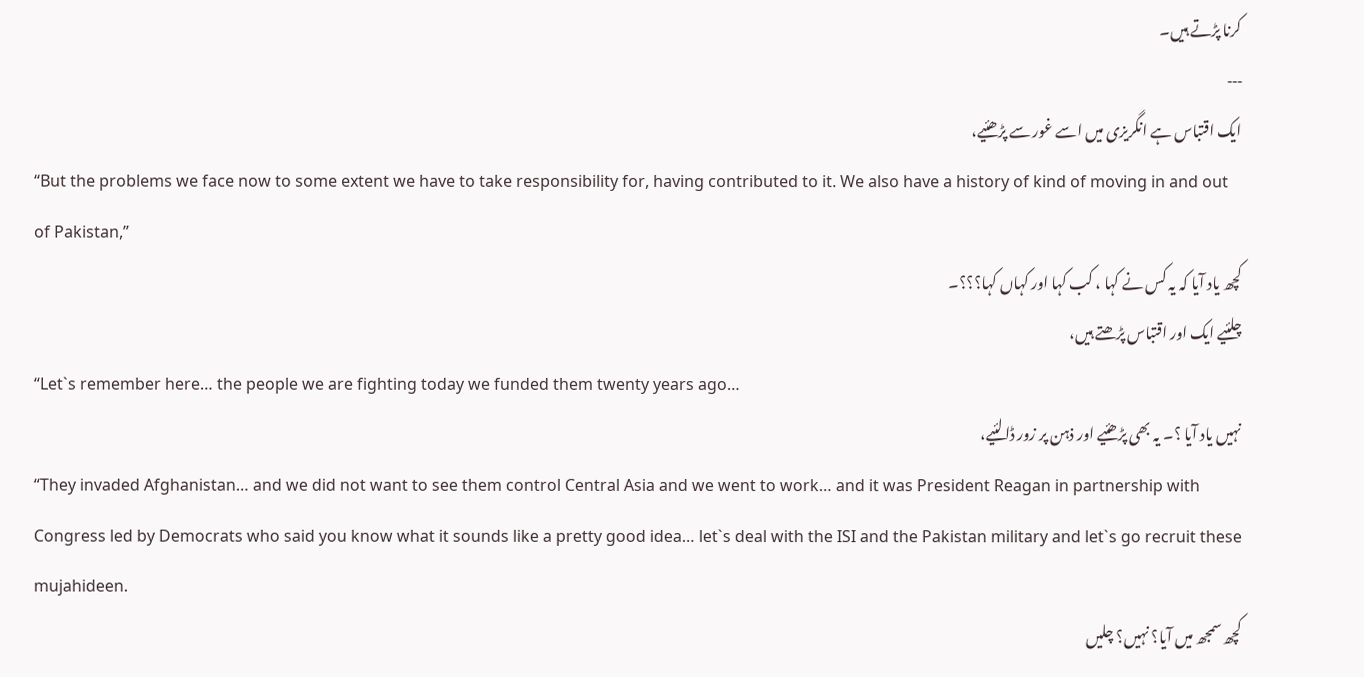کرنا پڑتے ہیں۔
---
ایک اقتباس ہے انگریزی میں اسے غور سے پڑھئیے،
“But the problems we face now to some extent we have to take responsibility for, having contributed to it. We also have a history of kind of moving in and out of Pakistan,”
کچھ یاد آیا کہ یہ کس نے کہا ، کب کہا اور کہاں کہا؟؟؟۔
چلئیے ایک اور اقتباس پڑھتے ہیں،
“Let`s remember here… the people we are fighting today we funded them twenty years ago…
نہیں یاد آیا ؟۔ یہ بھی پڑھئیے اور ذہن پر زور ڈالئیے،
“They invaded Afghanistan… and we did not want to see them control Central Asia and we went to work… and it was President Reagan in partnership with Congress led by Democrats who said you know what it sounds like a pretty good idea… let`s deal with the ISI and the Pakistan military and let`s go recruit these mujahideen.
کچھ سمجھ میں آیا؟ نہیں؟ چلیں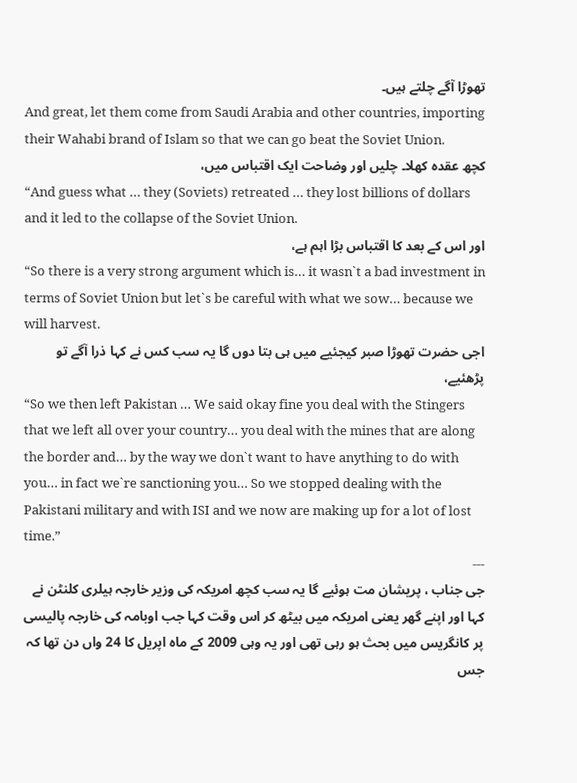تھوڑا آگے چلتے ہیں۔
And great, let them come from Saudi Arabia and other countries, importing their Wahabi brand of Islam so that we can go beat the Soviet Union.
کچھ عقدہ کھلا۔ چلیں اور وضاحت ایک اقتباس میں،
“And guess what … they (Soviets) retreated … they lost billions of dollars and it led to the collapse of the Soviet Union.
اور اس کے بعد کا اقتباس بڑا اہم ہے،
“So there is a very strong argument which is… it wasn`t a bad investment in terms of Soviet Union but let`s be careful with what we sow… because we will harvest.
اجی حضرت تھوڑا صبر کیجئیے میں ہی بتا دوں گا یہ سب کس نے کہا ذرا آگے تو پڑھئیے،
“So we then left Pakistan … We said okay fine you deal with the Stingers that we left all over your country… you deal with the mines that are along the border and… by the way we don`t want to have anything to do with you… in fact we`re sanctioning you… So we stopped dealing with the Pakistani military and with ISI and we now are making up for a lot of lost time.”
---
جی جناب ، پریشان مت ہوئیے گا یہ سب کچھ امریکہ کی وزیر خارجہ ہیلری کلنٹن نے کہا اور اپنے گھر یعنی امریکہ میں بیٹھ کر اس وقت کہا جب اوبامہ کی خارجہ پالیسی پر کانگریس میں بحث ہو رہی تھی اور یہ وہی 2009 کے ماہ اپریل کا 24 واں دن تھا کہ جس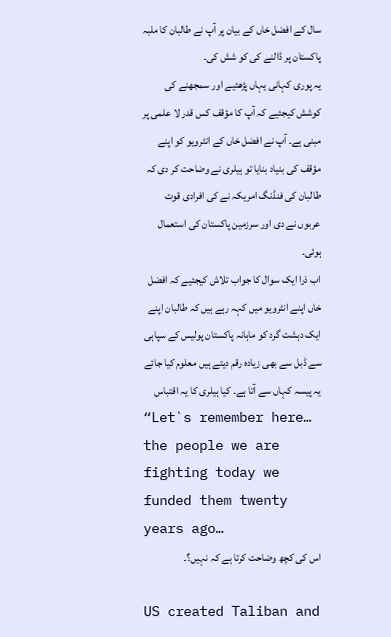سال کے افضل خاں کے بیان پر آپ نے طالبان کا ملبہ پاکستان پر ڈالنے کی کو شش کی۔
یہ پوری کہانی یہاں پڑھئیے اور سمجھنے کی کوشش کیجئیے کہ آپ کا مؤقف کس قدر لا علمی پر مبنی ہے۔ آپ نے افضل خاں کے انٹرویو کو اپنے مؤقف کی بنیاد بنایا تو ہیلری نے وضاحت کر دی کہ طالبان کی فنڈنگ امریکہ نے کی افرادی قوت عربوں نے دی اور سرزمین پاکستان کی استعمال ہوئی۔
اب ذرا ایک سوال کا جواب تلاش کیجئیے کہ افضل خاں اپنے انٹرویو میں کہہ رہے ہیں کہ طالبان اپنے ایک دہشت گرد کو ماہانہ پاکستان پولیس کے سپاہی سے ڈبل سے بھی زیادہ رقم دیتے ہیں معلوم کیا جائے یہ پیسہ کہاں سے آتا ہے۔ کیا ہیلری کا یہ اقتباس
“Let`s remember here… the people we are fighting today we funded them twenty years ago…
اس کی کچھ وضاحت کرتا ہے کہ نہیں؟۔

US created Taliban and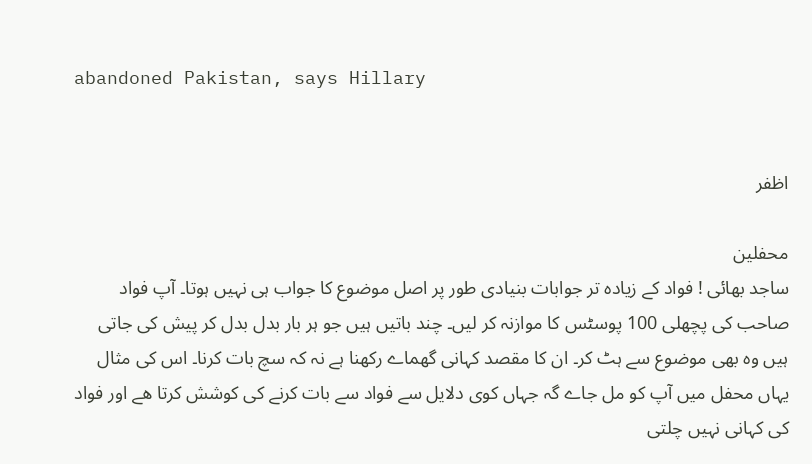abandoned Pakistan, says Hillary


اظفر

محفلین
ساجد بھائی ! فواد کے زیادہ تر جوابات بنیادی طور پر اصل موضوع کا جواب ہی نہیں ہوتا۔ آپ فواد صاحب کی پچھلی 100 پوسٹس کا موازنہ کر لیں۔ چند باتیں ہیں جو ہر بار بدل بدل کر پیش کی جاتی ہیں وہ بھی موضوع سے ہٹ کر۔ ان کا مقصد کہانی گھماے رکھنا ہے نہ کہ سچ بات کرنا۔ اس کی مثال یہاں محفل میں آپ کو مل جاے گہ جہاں کوی دلایل سے فواد سے بات کرنے کی کوشش کرتا ھے اور فواد کی کہانی نہیں چلتی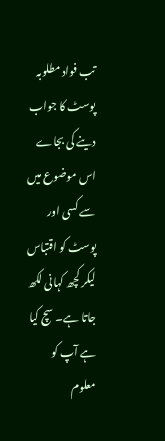تب فواد مطلوبہ پوسٹ کا جواب دینے کی بجاے اس موضوع میں سے کسی اور پوسٹ کو اقتباس لیکر کچھ کہانی لکھ جاتا ہے۔ سچ کیا ہے آپ کو معلوم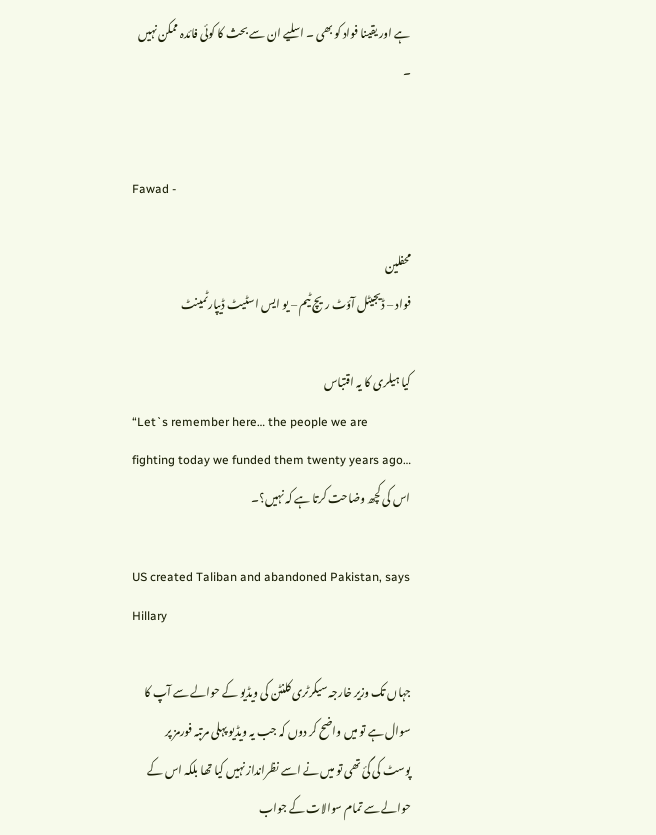ہے اور یقینا فواد کو بھی ۔ اسلیے ان سے بحث کا کوئی فائدہ ممکن نہیں ۔


Fawad -

محفلین
فواد – ڈيجيٹل آؤٹ ريچ ٹيم – يو ايس اسٹيٹ ڈيپارٹمينٹ

کیا ہیلری کا یہ اقتباس
“Let`s remember here… the people we are fighting today we funded them twenty years ago…
اس کی کچھ وضاحت کرتا ہے کہ نہیں؟۔

US created Taliban and abandoned Pakistan, says Hillary

جہاں تک وزير خارجہ سيکرٹری کلنٹن کی ويڈيو کے حوالے سے آپ کا سوال ہے تو ميں واضح کر دوں کہ جب يہ ويڈيو پہلی مرتبہ فورمز پر پوسٹ کی گئ تھی تو میں نے اسے نظرانداز نہيں کيا تھا بلکہ اس کے حوالے سے تمام سوالات کے جواب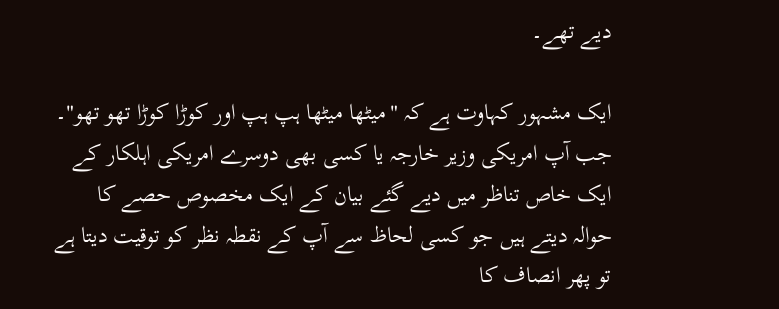ديے تھے۔

ايک مشہور کہاوت ہے کہ "ميٹھا ميٹھا ہپ ہپ اور کوڑا کوڑا تھو تھو"۔ جب آپ امريکی وزير خارجہ يا کسی بھی دوسرے امريکی اہلکار کے ايک خاص تناظر ميں ديے گئے بيان کے ايک مخصوص حصے کا حوالہ ديتے ہيں جو کسی لحاظ سے آپ کے نقطہ نظر کو توقيت ديتا ہے تو پھر انصاف کا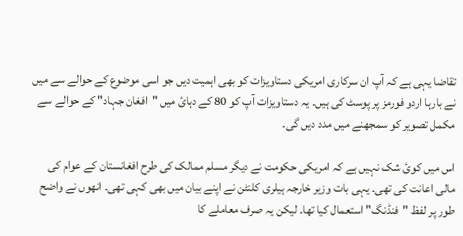تقاضا يہی ہے کہ آپ ان سرکاری امريکی دستاويزات کو بھی اہميت ديں جو اسی موضوع کے حوالے سے ميں نے بارہا اردو فورمز پر پوسٹ کی ہيں۔ يہ دستاويزات آپ کو 80 کے دہائ ميں "افغان جہاد" کے حوالے سے مکمل تصوير کو سمجھنے ميں مدد ديں گی۔

اس ميں کوئ شک نہيں ہے کہ امريکی حکومت نے ديگر مسلم ممالک کی طرح افغانستان کے عوام کی مالی اعانت کی تھی۔ يہی بات وزير خارجہ ہيلری کلنٹن نے اپنے بيان ميں بھی کہی تھی۔ انھوں نے واضح طور پر لفظ "فنڈنگ" استعمال کيا تھا۔ ليکن يہ صرف معاملے کا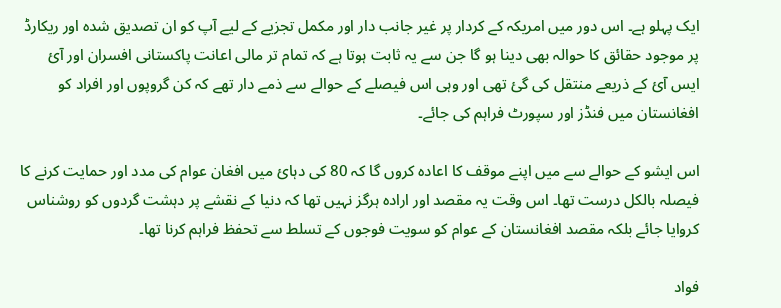ايک پہلو ہے۔ اس دور ميں امريکہ کے کردار پر غير جانب دار اور مکمل تجزيے کے ليے آپ کو ان تصديق شدہ اور ريکارڈ پر موجود حقائق کا حوالہ بھی دينا ہو گا جن سے يہ ثابت ہوتا ہے کہ تمام تر مالی اعانت پاکستانی افسران اور آئ ايس آئ کے ذريعے منتقل کی گئ تھی اور وہی اس فيصلے کے حوالے سے ذمے دار تھے کہ کن گروپوں اور افراد کو افغانستان ميں فنڈز اور سپورٹ فراہم کی جائے۔

اس ايشو کے حوالے سے ميں اپنے موقف کا اعادہ کروں گا کہ 80 کی دہائ ميں افغان عوام کی مدد اور حمايت کرنے کا فيصلہ بالکل درست تھا۔ اس وقت يہ مقصد اور ارادہ ہرگز نہيں تھا کہ دنيا کے نقشے پر دہشت گردوں کو روشناس کروايا جائے بلکہ مقصد افغانستان کے عوام کو سويت فوجوں کے تسلط سے تحفظ فراہم کرنا تھا۔

فواد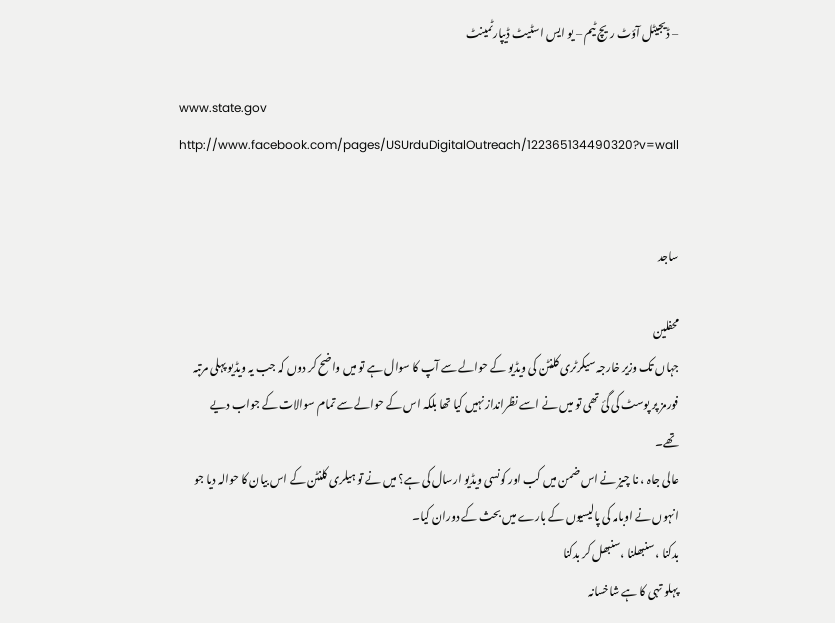– ڈيجيٹل آؤٹ ريچ ٹيم – يو ايس اسٹيٹ ڈيپارٹمينٹ

www.state.gov
http://www.facebook.com/pages/USUrduDigitalOutreach/122365134490320?v=wall


ساجد

محفلین
جہاں تک وزير خارجہ سيکرٹری کلنٹن کی ويڈيو کے حوالے سے آپ کا سوال ہے تو ميں واضح کر دوں کہ جب يہ ويڈيو پہلی مرتبہ فورمز پر پوسٹ کی گئ تھی تو میں نے اسے نظرانداز نہيں کيا تھا بلکہ اس کے حوالے سے تمام سوالات کے جواب ديے تھے۔
عالی جاہ ، نا چیز نے اس ضمن میں کب اور کونسی ویڈیو ارسال کی ہے؟ میں نے تو ہیلری کلنٹن کے اس بیان کا حوالہ دیا جو انہوں نے اوبامہ کی پالیسیوں کے بارے میں بحث کے دوران کیا۔
بدکنا ، سنبھلنا ،سنبھل کر بدکنا
پہلو تہی کا ہے شاخسانہ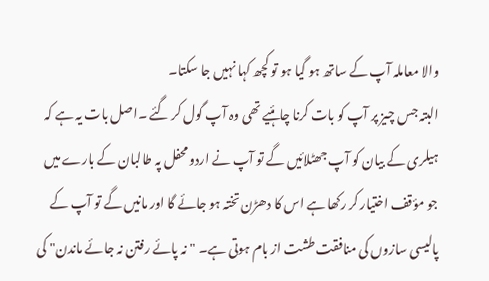والا معاملہ آپ کے ساتھ ہو گیا ہو تو کچھ کہا نہیں جا سکتا۔
البتہ جس چیز پر آپ کو بات کرنا چاہئیے تھی وہ آپ گول کر گئے ۔اصل بات یہ ہے کہ ہیلری کے بیان کو آپ جھٹلائیں گے تو آپ نے اردو محفل پہ طالبان کے بارے میں جو مؤقف اختیار کر رکھا ہے اس کا دھڑن تختہ ہو جائے گا اور مانیں گے تو آپ کے پالیسی سازوں کی منافقت طشت از بام ہوتی ہے۔ "نہ پائے رفتن نہ جائے ماندن" کی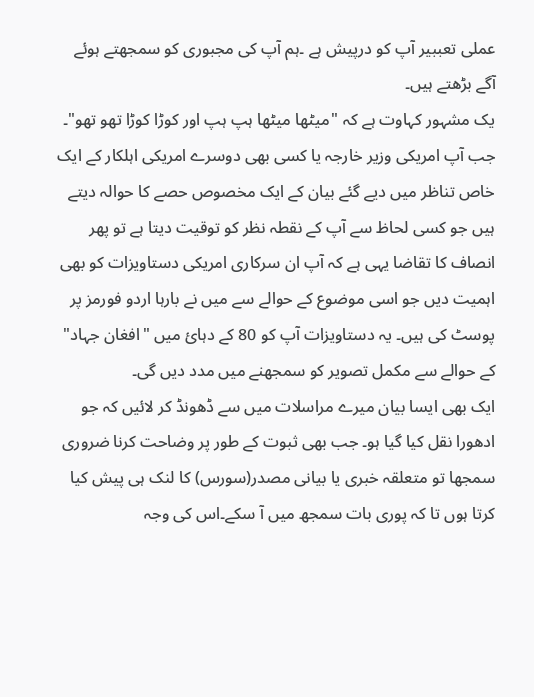عملی تعببیر آپ کو درپیش ہے ۔ہم آپ کی مجبوری کو سمجھتے ہوئے آگے بڑھتے ہیں۔
يک مشہور کہاوت ہے کہ "ميٹھا ميٹھا ہپ ہپ اور کوڑا کوڑا تھو تھو"۔ جب آپ امريکی وزير خارجہ يا کسی بھی دوسرے امريکی اہلکار کے ايک خاص تناظر ميں ديے گئے بيان کے ايک مخصوص حصے کا حوالہ ديتے ہيں جو کسی لحاظ سے آپ کے نقطہ نظر کو توقيت ديتا ہے تو پھر انصاف کا تقاضا يہی ہے کہ آپ ان سرکاری امريکی دستاويزات کو بھی اہميت ديں جو اسی موضوع کے حوالے سے ميں نے بارہا اردو فورمز پر پوسٹ کی ہيں۔ يہ دستاويزات آپ کو 80 کے دہائ ميں "افغان جہاد" کے حوالے سے مکمل تصوير کو سمجھنے ميں مدد ديں گی۔
ایک بھی ایسا بیان میرے مراسلات میں سے ڈھونڈ کر لائیں کہ جو ادھورا نقل کیا گیا ہو۔ جب بھی ثبوت کے طور پر وضاحت کرنا ضروری سمجھا تو متعلقہ خبری یا بیانی مصدر(سورس) کا لنک ہی پیش کیا کرتا ہوں تا کہ پوری بات سمجھ میں آ سکے۔اس کی وجہ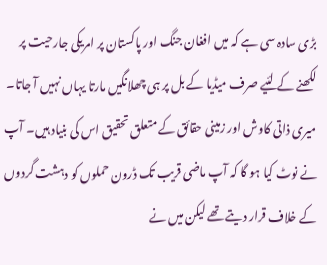بڑی سادہ سی ہے کہ میں افغان جنگ اور پاکستان پر امریکی جارحیت پر لکھنے کے لئیے صرف میڈیا کے بل پر ہی چھلانگیں مارتا یہاں نہیں آ جاتا۔ میری ذاتی کاوش اور زمینی حقائق کے متعلق تحقیق اس کی بنیاد ہیں۔ آپ نے نوٹ کیا ہو گا کہ آپ ماضی قریب تک ڈرون حملوں کو دہشت گردوں کے خلاف قرار دیتے تھے لیکن میں نے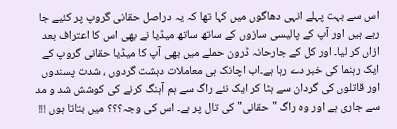اس سے بہت پہلے انہی دھاگوں میں کہا تھا کہ یہ دراصل حقانی گروپ پر کئیے جا رہے ہیں اور آپ کے پالیسی سازوں کے ساتھ ساتھ میڈیا نے بھی اس کا اعتراف بعد ازاں کر لیا۔ اور کل کے جارحانہ ڈرون حملے میں بھی آپ کا میڈیا حقانی گروپ کے ایک رہنما کی خبر دے رہا ہے۔اب اچانک ہی معاملات دہشت گردوں ، شدت پسندوں اور قاتلوں کی گردان سے ہٹا کر ایک نئے راگ سے ہم آہنگ کرنے کی کوشش شد و مد سے جاری ہے اور وہ راگ "حقانی" کی تال پر ہے۔ اس کی وجہ؟؟؟ میں بتاتا ہوں !!!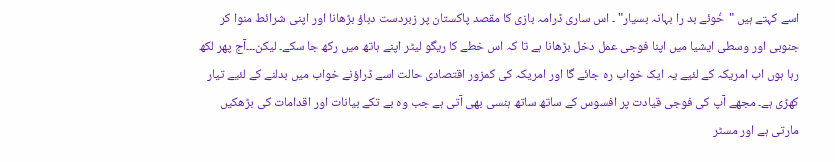اسے کہتے ہیں "خُوئے بد را بہانہ بسیار" ۔ اس ساری ڈرامہ بازی کا مقصد پاکستان پر زبردست دباؤ بڑھانا اور اپنی شرائط منوا کر جنوبی اور وسطی ایشیا میں اپنا فوجی عمل دخل بڑھانا ہے تا کہ اس خطے کا ریگو لیٹر اپنے ہاتھ میں رکھ جا سکے۔ لیکن۔۔۔آج پھر لکھ رہا ہوں اب امریکہ کے لئیے یہ ایک خواب رہ جائے گا اور امریکہ کی کمزور اقتصادی حالت اسے ڈراؤنے خواب میں بدلنے کے لئیے تیار کھڑی ہے۔ مجھے آپ کی فوجی قیادت پر افسوس کے ساتھ ساتھ ہنسی بھی آتی ہے جب وہ بے تکے بیانات اور اقدامات کی بڑھکیں مارتی ہے اور مسٹر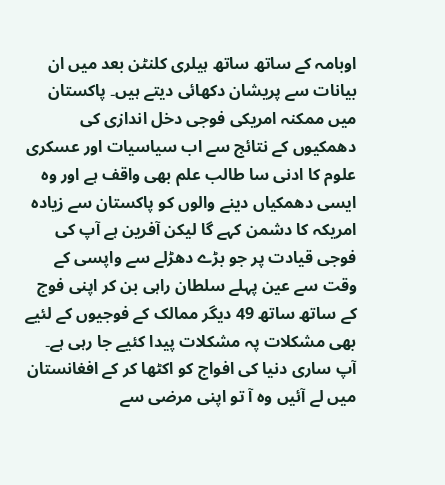اوبامہ کے ساتھ ساتھ ہیلری کلنٹن بعد میں ان بیانات سے پریشان دکھائی دیتے ہیں۔ پاکستان میں ممکنہ امریکی فوجی دخل اندازی کی دھمکیوں کے نتائج سے اب سیاسیات اور عسکری علوم کا ادنی سا طالب علم بھی واقف ہے اور وہ ایسی دھمکیاں دینے والوں کو پاکستان سے زیادہ امریکہ کا دشمن کہے گا لیکن آفرین ہے آپ کی فوجی قیادت پر جو بڑے دھڑلے سے واپسی کے وقت سے عین پہلے سلطان راہی بن کر اپنی فوج کے ساتھ ساتھ 49 دیگر ممالک کے فوجیوں کے لئیے بھی مشکلات پہ مشکلات پیدا کئیے جا رہی ہے۔ آپ ساری دنیا کی افواج کو اکٹھا کر کے افغانستان میں لے آئیں وہ آ تو اپنی مرضی سے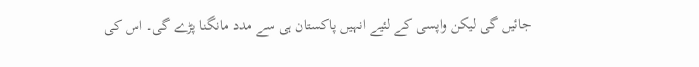جائیں گی لیکن واپسی کے لئیے انہیں پاکستان ہی سے مدد مانگنا پڑے گی۔ اس کی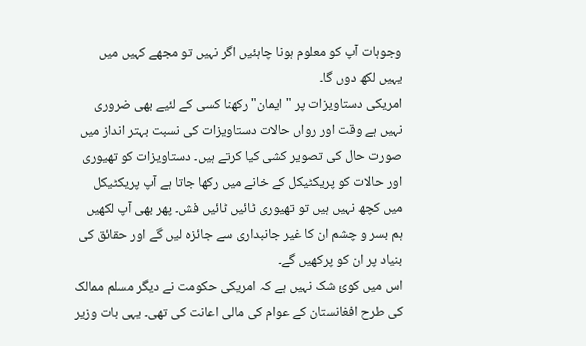وجوہات آپ کو معلوم ہونا چاہئیں اگر نہیں تو مجھے کہیں میں یہیں لکھ دوں گا۔
امریکی دستاویزات پر "ایمان" رکھنا کسی کے لئیے بھی ضروری نہیں ہے وقت اور رواں حالات دستاویزات کی نسبت بہتر انداز میں صورت حال کی تصویر کشی کیا کرتے ہیں۔ دستاویزات کو تھیوری اور حالات کو پریکٹیکل کے خانے میں رکھا جاتا ہے آپ پریکٹیکل میں کچھ نہیں ہیں تو تھیوری ٹائیں ٹائیں فش۔ پھر بھی آپ لکھیں ہم بسر و چشم ان کا غیر جانبداری سے جائزہ لیں گے اور حقائق کی بنیاد پر ان کو پرکھیں گے۔
اس ميں کوئ شک نہيں ہے کہ امريکی حکومت نے ديگر مسلم ممالک کی طرح افغانستان کے عوام کی مالی اعانت کی تھی۔ يہی بات وزير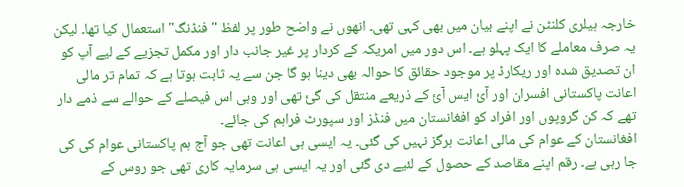خارجہ ہيلری کلنٹن نے اپنے بيان ميں بھی کہی تھی۔ انھوں نے واضح طور پر لفظ "فنڈنگ" استعمال کيا تھا۔ ليکن يہ صرف معاملے کا ايک پہلو ہے۔ اس دور ميں امريکہ کے کردار پر غير جانب دار اور مکمل تجزيے کے ليے آپ کو ان تصديق شدہ اور ريکارڈ پر موجود حقائق کا حوالہ بھی دينا ہو گا جن سے يہ ثابت ہوتا ہے کہ تمام تر مالی اعانت پاکستانی افسران اور آئ ايس آئ کے ذريعے منتقل کی گئ تھی اور وہی اس فيصلے کے حوالے سے ذمے دار تھے کہ کن گروپوں اور افراد کو افغانستان ميں فنڈز اور سپورٹ فراہم کی جائے۔
افغانستان کے عوام کی مالی اعانت ہرگز نہیں کی گئی۔ یہ ایسی ہی اعانت تھی جو آج ہم پاکستانی عوام کی کی جا رہی ہے۔ رقم اپنے مقاصد کے حصول کے لئیے دی گئی اور یہ ایسی ہی سرمایہ کاری تھی جو روس کے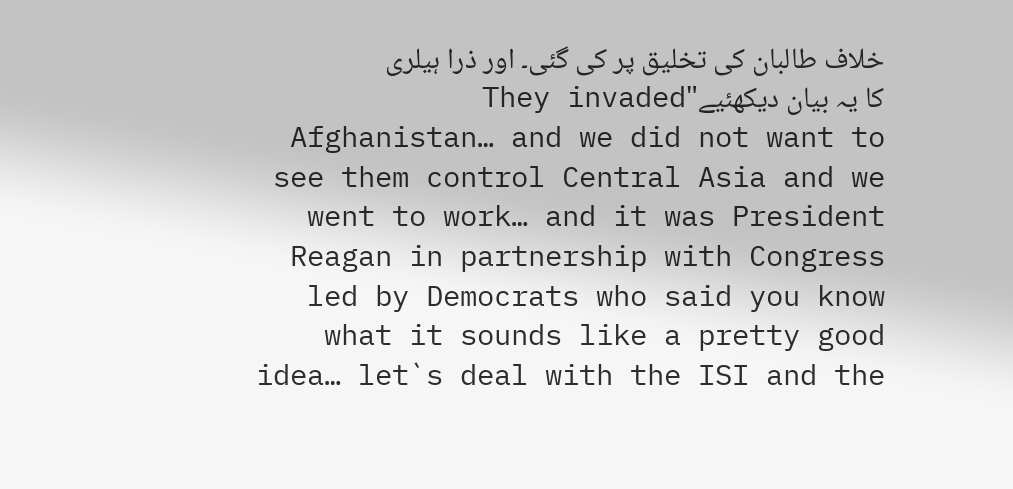خلاف طالبان کی تخلیق پر کی گئی۔ اور ذرا ہیلری کا یہ بیان دیکھئیے"They invaded Afghanistan… and we did not want to see them control Central Asia and we went to work… and it was President Reagan in partnership with Congress led by Democrats who said you know what it sounds like a pretty good idea… let`s deal with the ISI and the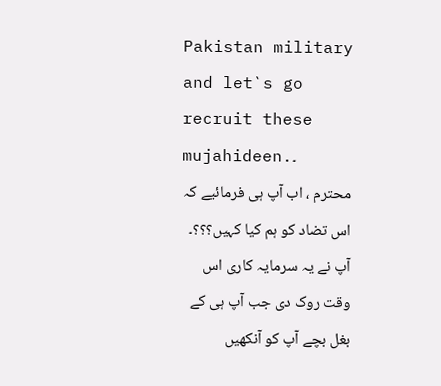Pakistan military and let`s go recruit these mujahideen.۔
محترم ، اب آپ ہی فرمائیے کہ اس تضاد کو ہم کیا کہیں؟؟؟۔ آپ نے یہ سرمایہ کاری اس وقت روک دی جب آپ ہی کے بغل بچے آپ کو آنکھیں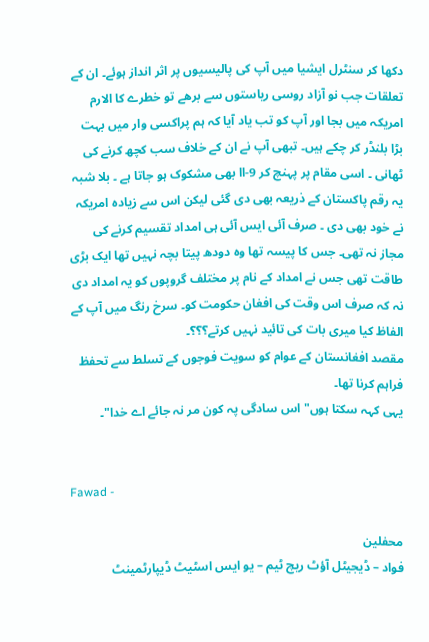دکھا کر سنٹرل ایشیا میں آپ کی پالیسیوں پر اثر انداز ہوئے۔ ان کے تعلقات جب نو آزاد روسی ریاستوں سے برھے تو خطرے کا الارم امریکہ میں بجا اور آپ کو تب یاد آیا کہ ہم پراکسی وار میں بہت بڑا بلنڈر کر چکے ہیں۔ تبھی آپ نے ان کے خلاف سب کچھ کرنے کی ٹھانی ۔ اسی مقام پر پہنچ کر 9-اا بھی مشکوک ہو جاتا ہے ۔ بلا شبہ یہ رقم پاکستان کے ذریعہ بھی دی گئی لیکن اس سے زیادہ امریکہ نے خود بھی دی ۔ صرف آئی ایس آئی ہی امداد تقسیم کرنے کی مجاز نہ تھی۔ جس کا پیسہ تھا وہ دودھ پیتا بچہ نہیں تھا ایک بڑی طاقت تھی جس نے امداد کے نام پر مختلف گروپوں کو یہ امداد دی نہ کہ صرف اس وقت کی افغان حکومت کو۔ سرخ رنگ میں آپ کے الفاظ کیا میری بات کی تائید نہیں کرتے؟؟؟۔
مقصد افغانستان کے عوام کو سويت فوجوں کے تسلط سے تحفظ فراہم کرنا تھا۔
یہی کہہ سکتا ہوں" اس سادگی پہ کون مر نہ جائے اے خدا"۔


Fawad -

محفلین
فواد – ڈيجيٹل آؤٹ ريچ ٹيم – يو ايس اسٹيٹ ڈيپارٹمينٹ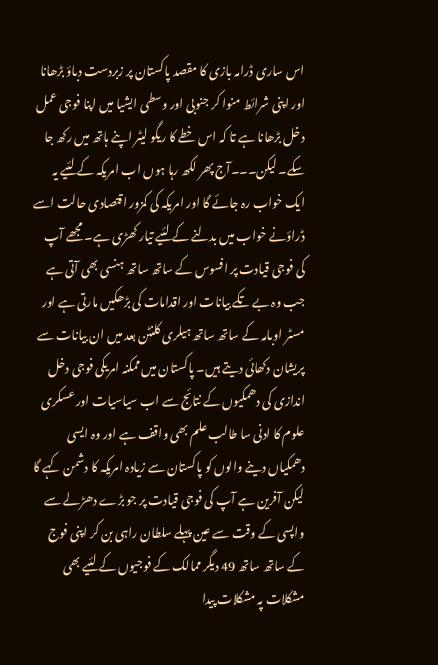اس ساری ڈرامہ بازی کا مقصد پاکستان پر زبردست دباؤ بڑھانا اور اپنی شرائط منوا کر جنوبی اور وسطی ایشیا میں اپنا فوجی عمل دخل بڑھانا ہے تا کہ اس خطے کا ریگو لیٹر اپنے ہاتھ میں رکھ جا سکے۔ لیکن۔۔۔آج پھر لکھ رہا ہوں اب امریکہ کے لئیے یہ ایک خواب رہ جائے گا اور امریکہ کی کمزور اقتصادی حالت اسے ڈراؤنے خواب میں بدلنے کے لئیے تیار کھڑی ہے۔ مجھے آپ کی فوجی قیادت پر افسوس کے ساتھ ساتھ ہنسی بھی آتی ہے جب وہ بے تکے بیانات اور اقدامات کی بڑھکیں مارتی ہے اور مسٹر اوبامہ کے ساتھ ساتھ ہیلری کلنٹن بعد میں ان بیانات سے پریشان دکھائی دیتے ہیں۔ پاکستان میں ممکنہ امریکی فوجی دخل اندازی کی دھمکیوں کے نتائج سے اب سیاسیات اور عسکری علوم کا ادنی سا طالب علم بھی واقف ہے اور وہ ایسی دھمکیاں دینے والوں کو پاکستان سے زیادہ امریکہ کا دشمن کہے گا لیکن آفرین ہے آپ کی فوجی قیادت پر جو بڑے دھڑلے سے واپسی کے وقت سے عین پہلے سلطان راہی بن کر اپنی فوج کے ساتھ ساتھ 49 دیگر ممالک کے فوجیوں کے لئیے بھی مشکلات پہ مشکلات پیدا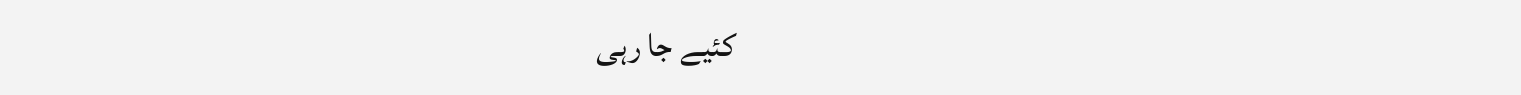کئیے جا رہی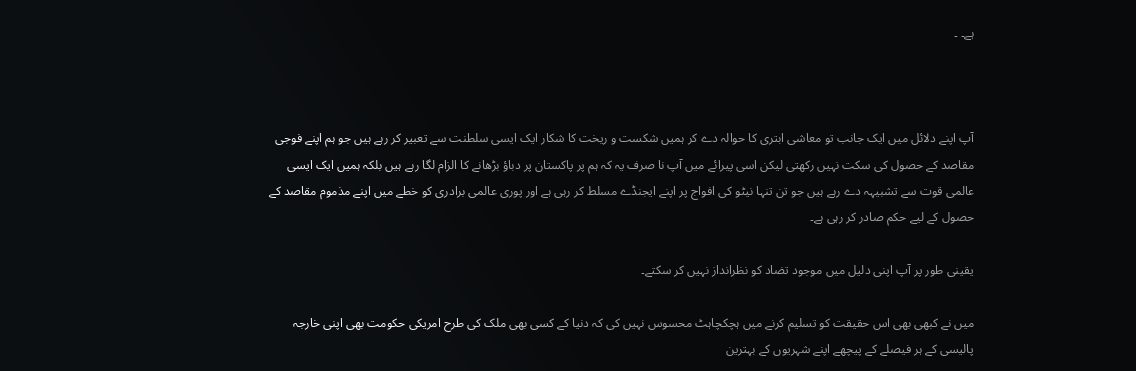ہے۔ ۔



آپ اپنے دلائل میں ايک جانب تو معاشی ابتری کا حوالہ دے کر ہمیں شکست و ريخت کا شکار ايک ايسی سلطنت سے تعبير کر رہے ہيں جو ہم اپنے فوجی مقاصد کے حصول کی سکت نہيں رکھتی ليکن اسی پيرائے ميں آپ نا صرف يہ کہ ہم پر پاکستان پر دباؤ بڑھانے کا الزام لگا رہے ہيں بلکہ ہميں ايک ايسی عالمی قوت سے تشبيہہ دے رہے ہيں جو تن تنہا نيٹو کی افواج پر اپنے ايجنڈے مسلط کر رہی ہے اور پوری عالمی برادری کو خطے ميں اپنے مذموم مقاصد کے حصول کے ليے حکم صادر کر رہی ہے۔

يقينی طور پر آپ اپنی دليل ميں موجود تضاد کو نظرانداز نہيں کر سکتے۔

ميں نے کبھی بھی اس حقیقت کو تسليم کرنے میں ہچکچاہٹ محسوس نہيں کی کہ دنيا کے کسی بھی ملک کی طرح امريکی حکومت بھی اپنی خارجہ پاليسی کے ہر فيصلے کے پیچھے اپنے شہريوں کے بہترين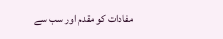مفادات کو مقدم اور سب سے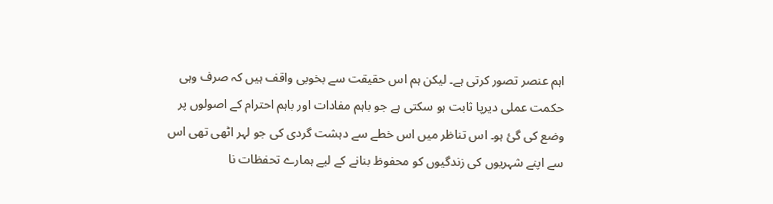اہم عنصر تصور کرتی ہے۔ ليکن ہم اس حقيقت سے بخوبی واقف ہيں کہ صرف وہی حکمت عملی ديرپا ثابت ہو سکتی ہے جو باہم مفادات اور باہم احترام کے اصولوں پر وضع کی گئ ہو۔ اس تناظر ميں اس خطے سے دہشت گردی کی جو لہر اٹھی تھی اس سے اپنے شہريوں کی زندگيوں کو محفوظ بنانے کے لیے ہمارے تحفظات نا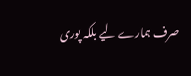صرف ہمارے لیے بلکہ پوری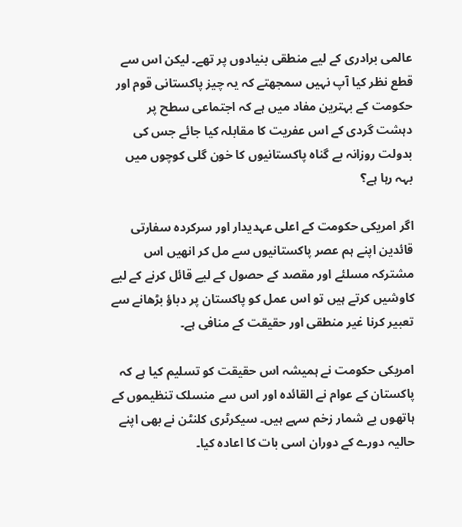عالمی برادری کے لیے منطقی بنيادوں پر تھے۔ ليکن اس سے قطع نظر کيا آپ نہيں سمجھتے کہ يہ چيز پاکستانی قوم اور حکومت کے بہترين مفاد ميں ہے کہ اجتماعی سطح پر دہشت گردی کے اس عفريت کا مقابلہ کيا جائے جس کی بدولت روزانہ بے گناہ پاکستانيوں کا خون گلی کوچوں میں بہہ رہا ہے؟

اگر امريکی حکومت کے اعلی عہديدار اور سرکردہ سفارتی قائدين اپنے ہم عصر پاکستانيوں سے مل کر انھيں اس مشترکہ مسلئے اور مقصد کے حصول کے ليے قائل کرنے کے لیے کاوشيں کرتے ہیں تو اس عمل کو پاکستان پر دباؤ بڑھانے سے تعبير کرنا غير منطقی اور حقيقت کے منافی ہے۔

امريکی حکومت نے ہميشہ اس حقيقت کو تسلیم کيا ہے کہ پاکستان کے عوام نے القائدہ اور اس سے منسلک تنظيموں کے ہاتھوں بے شمار زخم سہے ہيں۔ سيکرٹری کلنٹن نے بھی اپنے حاليہ دورے کے دوران اسی بات کا اعادہ کيا۔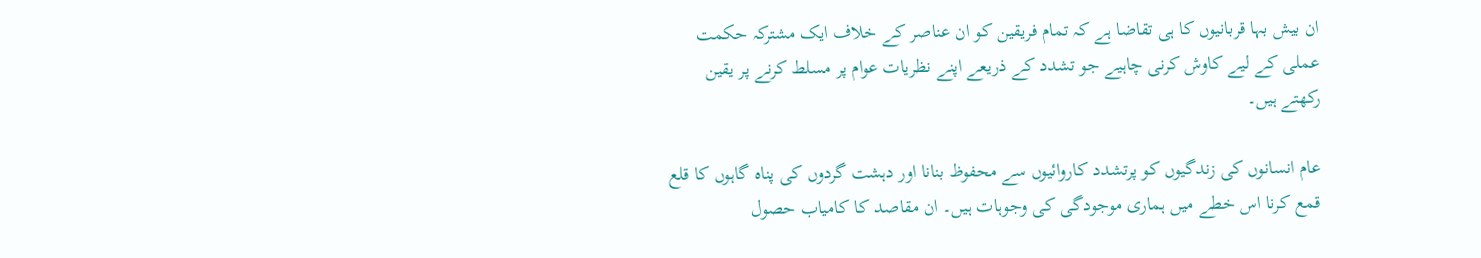ان بيش بہا قربانيوں کا ہی تقاضا ہے کہ تمام فريقين کو ان عناصر کے خلاف ايک مشترکہ حکمت عملی کے ليے کاوش کرنی چاہیے جو تشدد کے ذريعے اپنے نظريات عوام پر مسلط کرنے پر يقين رکھتے ہيں۔

عام انسانوں کی زندگيوں کو پرتشدد کاروائيوں سے محفوظ بنانا اور دہشت گردوں کی پناہ گاہوں کا قلع قمع کرنا اس خطے ميں ہماری موجودگی کی وجوہات ہيں۔ ان مقاصد کا کامياب حصول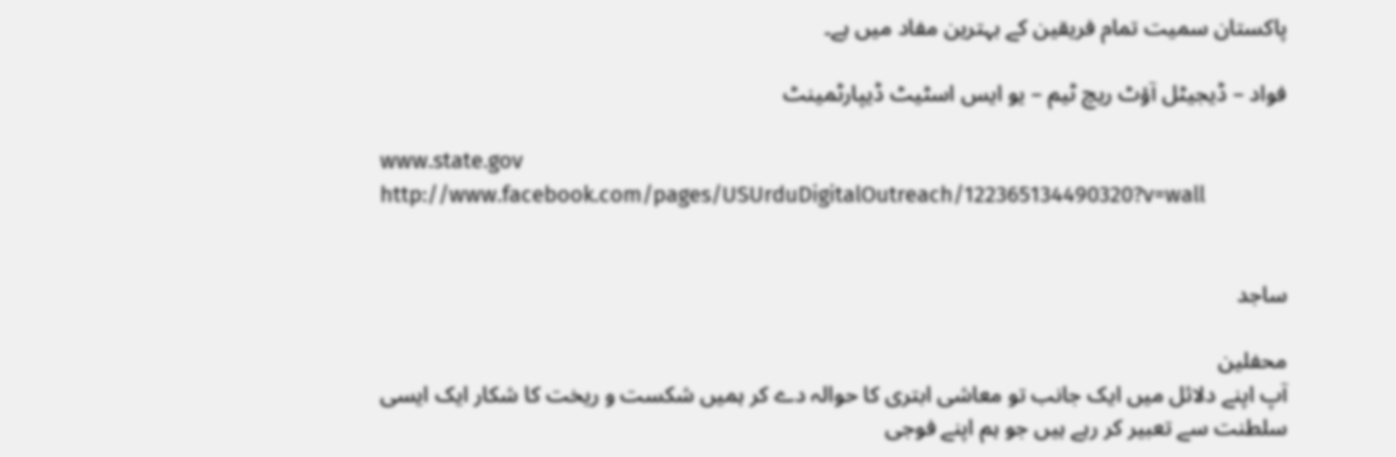پاکستان سميت تمام فريقين کے بہترين مفاد ميں ہے۔

فواد – ڈيجيٹل آؤٹ ريچ ٹيم – يو ايس اسٹيٹ ڈيپارٹمينٹ

www.state.gov
http://www.facebook.com/pages/USUrduDigitalOutreach/122365134490320?v=wall


ساجد

محفلین
آپ اپنے دلائل میں ايک جانب تو معاشی ابتری کا حوالہ دے کر ہمیں شکست و ريخت کا شکار ايک ايسی سلطنت سے تعبير کر رہے ہيں جو ہم اپنے فوجی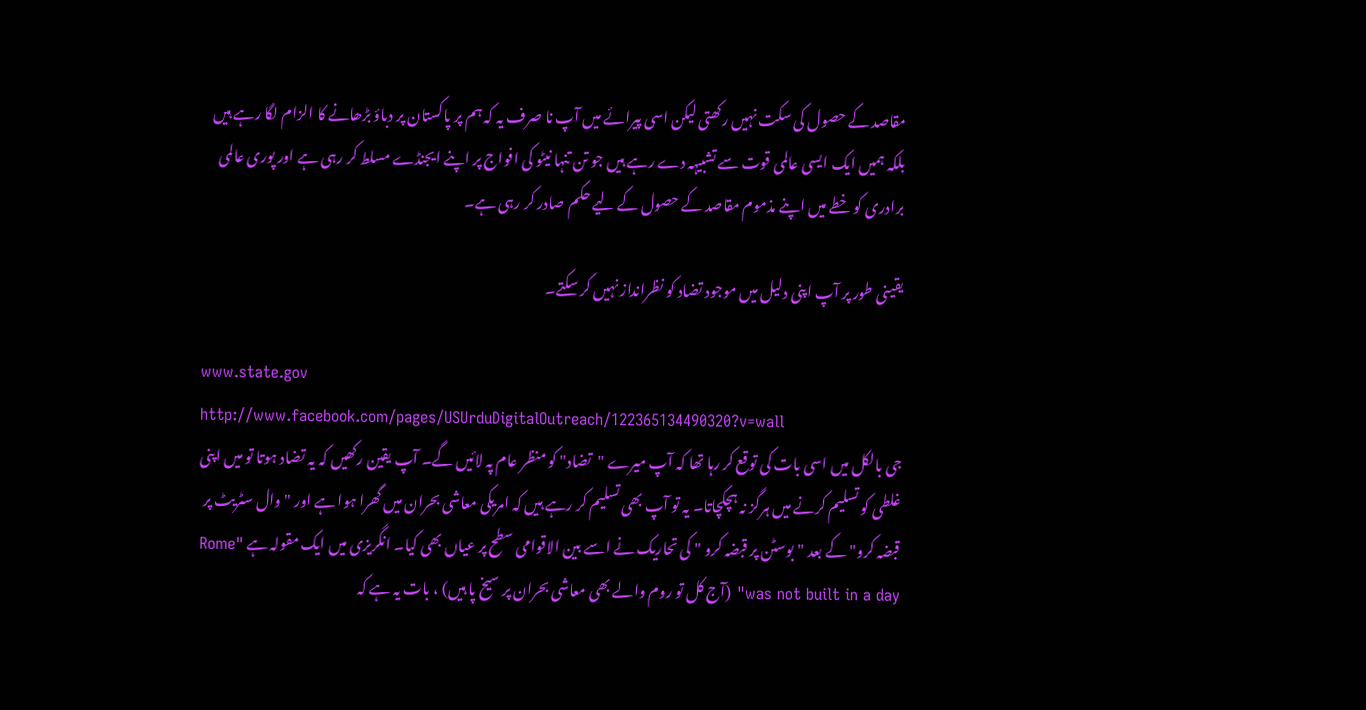مقاصد کے حصول کی سکت نہيں رکھتی ليکن اسی پيرائے ميں آپ نا صرف يہ کہ ہم پر پاکستان پر دباؤ بڑھانے کا الزام لگا رہے ہيں بلکہ ہميں ايک ايسی عالمی قوت سے تشبيہہ دے رہے ہيں جو تن تنہا نيٹو کی افواج پر اپنے ايجنڈے مسلط کر رہی ہے اور پوری عالمی برادری کو خطے ميں اپنے مذموم مقاصد کے حصول کے ليے حکم صادر کر رہی ہے۔

يقينی طور پر آپ اپنی دليل ميں موجود تضاد کو نظرانداز نہيں کر سکتے۔

www.state.gov
http://www.facebook.com/pages/USUrduDigitalOutreach/122365134490320?v=wall
جی بالکل میں اسی بات کی توقع کر رہا تھا کہ آپ میرے "تضاد" کو منظر عام پہ لائیں گے۔ آپ یقین رکھیں کہ یہ تضاد ہوتا تو میں اپنی غلطی کو تسلیم کرنے میں ہرگز نہ ہچکچاتا۔ یہ تو آپ بھی تسلیم کر رہے ہیں کہ امریکی معاشی بحران میں گھرا ہوا ہے اور "وال سٹریٹ پر قبضہ کرو" کے بعد "بوسٹن پر قبضہ کرو " کی تحاریک نے اسے بین الاقوامی سطح پر عیاں بھی کیا۔ انگریزی میں ایک مقولہ ہے "Rome was not built in a day" (آج کل تو روم والے بھی معاشی بحران پر سیخ پا ہیں) ، بات یہ ہے کہ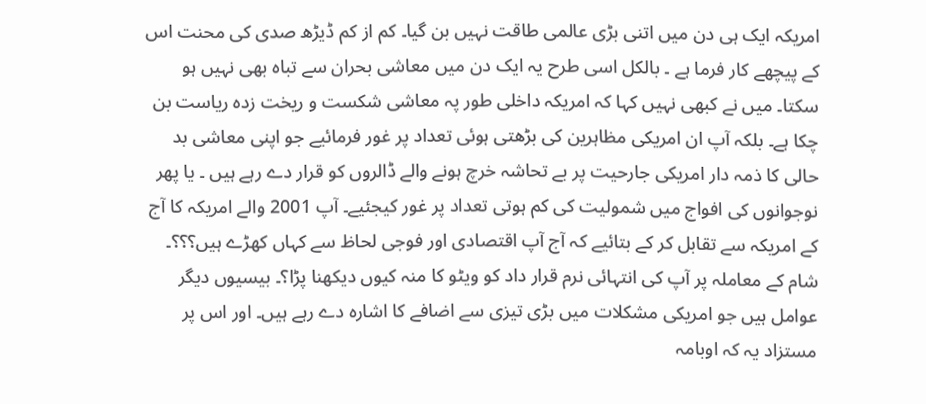امریکہ ایک ہی دن میں اتنی بڑی عالمی طاقت نہیں بن گیا۔ کم از کم ڈیڑھ صدی کی محنت اس کے پیچھے کار فرما ہے ۔ بالکل اسی طرح یہ ایک دن میں معاشی بحران سے تباہ بھی نہیں ہو سکتا۔ میں نے کبھی نہیں کہا کہ امریکہ داخلی طور پہ معاشی شکست و ریخت زدہ ریاست بن چکا ہے۔ بلکہ آپ ان امریکی مظاہرین کی بڑھتی ہوئی تعداد پر غور فرمائیے جو اپنی معاشی بد حالی کا ذمہ دار امریکی جارحیت پر بے تحاشہ خرچ ہونے والے ڈالروں کو قرار دے رہے ہیں ۔ یا پھر نوجوانوں کی افواج میں شمولیت کی کم ہوتی تعداد پر غور کیجئیے۔ آپ 2001 والے امریکہ کا آج کے امریکہ سے تقابل کر کے بتائیے کہ آج آپ اقتصادی اور فوجی لحاظ سے کہاں کھڑے ہیں؟؟؟۔ شام کے معاملہ پر آپ کی انتہائی نرم قرار داد کو ویٹو کا منہ کیوں دیکھنا پڑا؟۔ بیسیوں دیگر عوامل ہیں جو امریکی مشکلات میں بڑی تیزی سے اضافے کا اشارہ دے رہے ہیں۔ اور اس پر مستزاد یہ کہ اوبامہ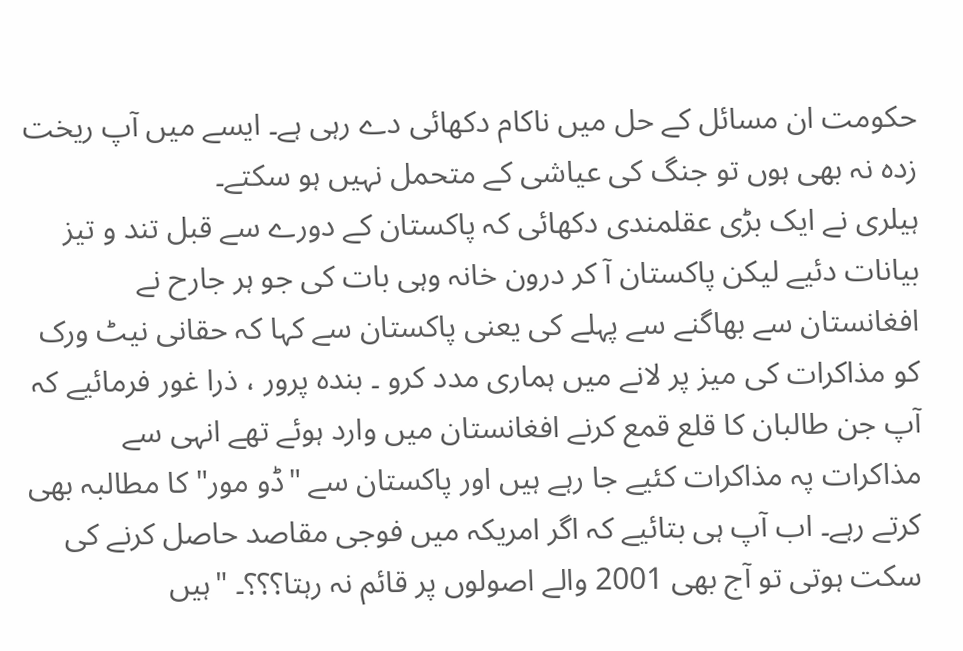حکومت ان مسائل کے حل میں ناکام دکھائی دے رہی ہے۔ ایسے میں آپ ریخت زدہ نہ بھی ہوں تو جنگ کی عیاشی کے متحمل نہیں ہو سکتے۔
ہیلری نے ایک بڑی عقلمندی دکھائی کہ پاکستان کے دورے سے قبل تند و تیز بیانات دئیے لیکن پاکستان آ کر درون خانہ وہی بات کی جو ہر جارح نے افغانستان سے بھاگنے سے پہلے کی یعنی پاکستان سے کہا کہ حقانی نیٹ ورک کو مذاکرات کی میز پر لانے میں ہماری مدد کرو ۔ بندہ پرور ، ذرا غور فرمائیے کہ آپ جن طالبان کا قلع قمع کرنے افغانستان میں وارد ہوئے تھے انہی سے مذاکرات پہ مذاکرات کئیے جا رہے ہیں اور پاکستان سے "ڈو مور" کا مطالبہ بھی کرتے رہے۔ اب آپ ہی بتائیے کہ اگر امریکہ میں فوجی مقاصد حاصل کرنے کی سکت ہوتی تو آج بھی 2001 والے اصولوں پر قائم نہ رہتا؟؟؟۔ "ہیں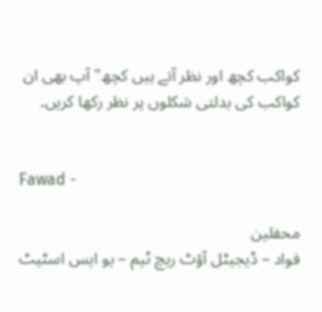کواکب کچھ اور نظر آتے ہیں کچھ" آپ بھی ان کواکب کی بدلتی شکلوں پر نظر رکھا کریں۔


Fawad -

محفلین
فواد – ڈيجيٹل آؤٹ ريچ ٹيم – يو ايس اسٹيٹ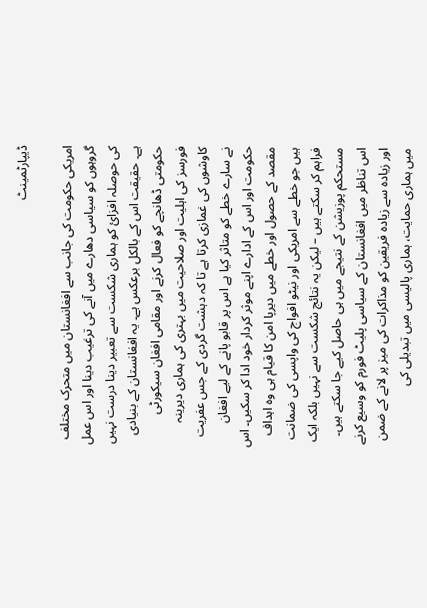ڈيپارٹمينٹ

امريکی حکومت کی جانب سے افغانستان ميں متحرک مختلف گروہوں کو سياسی دھارے ميں آنے کی ترغيب دينا اور اس عمل کی حوصلہ افزائ کو ہماری شکست سے تعبیر دینا درست نہيں ہے۔ حقيقت اس کے بالکل برعکس ہے۔ يہ افغانستان کے بنيادی حکومتی ڈھانچے کو فعال کرنے اور مقامی افغان سيکورٹی فورسز کی اہليت اور صلاحيت ميں بہتری کی ہماری ديرينہ کاوشوں کی غمازی کرتا ہے تا کہ دہشت گردی کے جس عفريت نے سارے خطے کو متاثر کيا ہے اس پر قابو پانے کے لیے افغان حکومت اور اس کے ادارے اپنے موثر کردار خود ادا کر سکیں۔ اس مقصد کے حصول اور خطے میں ديرپا امن کا قيام ہی وہ اہداف ہيں جو خطے سے امريکی اور نيٹو افواج کی واپسی کی ضمانت فراہم کر سکتے ہيں – ليکن يہ نتائج شکست سے نہيں بلکہ ايک مستحکم پوزيشن کے نتيجے ميں ہی حاصل کیے جا سکتے ہیں۔ اس تناظر ميں افغانستان کے سياسی پليٹ فورم کو وسيع کرنے اور زيادہ سے زيادہ فريقين کو مذاکرات کی ميز پر لانے کے ضمن ميں ہماری حمايت، ہماری پاليسی ميں تبديلی کی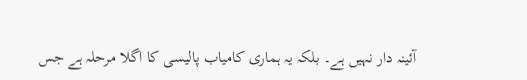آئينہ دار نہيں ہے۔ بلکہ يہ ہماری کامياب پاليسی کا اگلا مرحلہ ہے جس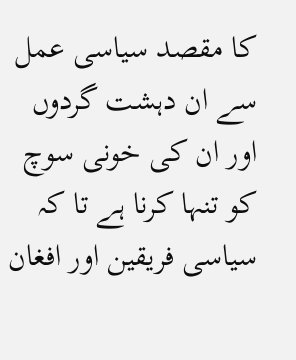کا مقصد سياسی عمل سے ان دہشت گردوں اور ان کی خونی سوچ کو تنہا کرنا ہے تا کہ سياسی فريقين اور افغان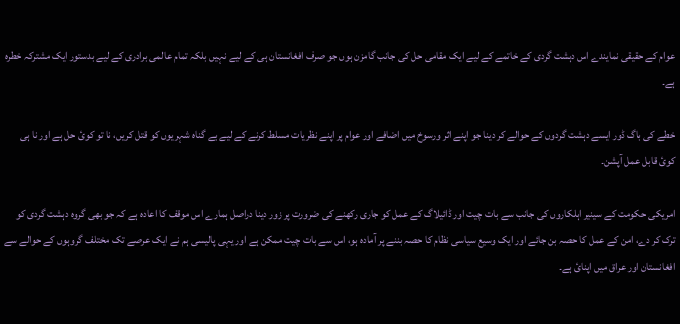عوام کے حقيقی نمايندے اس دہشت گردی کے خاتمے کے لیے ايک مقامی حل کی جانب گامزن ہوں جو صرف افغانستان ہی کے لیے نہیں بلکہ تمام عالمی برادری کے لیے بدستور ايک مشترکہ خطرہ ہے۔

خطے کی باگ ڈور ايسے دہشت گردوں کے حوالے کر دينا جو اپنے اثر ورسوخ ميں اضافے اور عوام پر اپنے نظريات مسلط کرنے کے لیے بے گناہ شہريوں کو قتل کريں، نا تو کوئ حل ہے اور نا ہی کوئ قابل عمل آپشن۔

امريکی حکومت کے سينير اہلکاروں کی جانب سے بات چيت اور ڈائيلاگ کے عمل کو جاری رکھنے کی ضرورت پر زور دينا دراصل ہمارے اس موقف کا اعادہ ہے کہ جو بھی گروہ دہشت گردی کو ترک کر دے، امن کے عمل کا حصہ بن جائے اور ايک وسيع سياسی نظام کا حصہ بننے پر آمادہ ہو، اس سے بات چيت ممکن ہے اور يہی پاليسی ہم نے ايک عرصے تک مختلف گروہوں کے حوالے سے افغانستان اور عراق ميں اپنائ ہے۔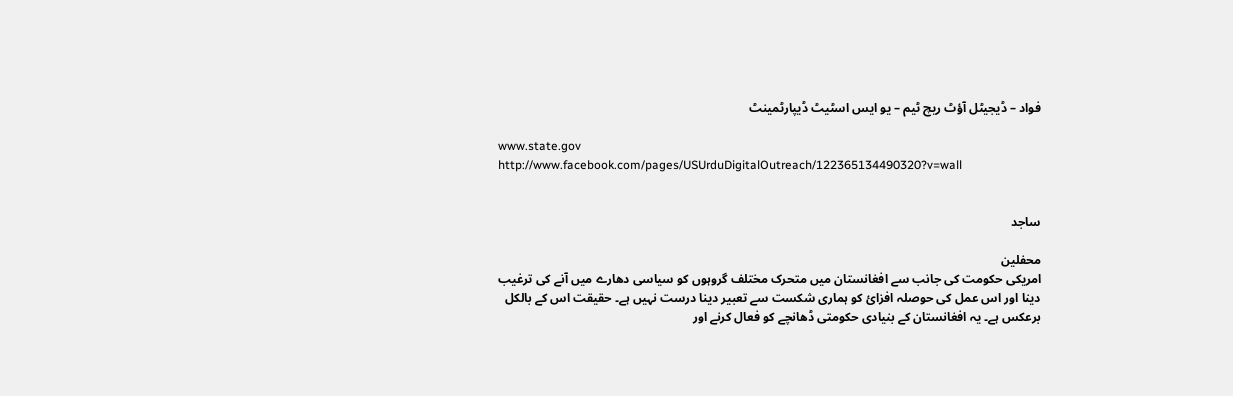فواد – ڈيجيٹل آؤٹ ريچ ٹيم – يو ايس اسٹيٹ ڈيپارٹمينٹ

www.state.gov
http://www.facebook.com/pages/USUrduDigitalOutreach/122365134490320?v=wall


ساجد

محفلین
امريکی حکومت کی جانب سے افغانستان ميں متحرک مختلف گروہوں کو سياسی دھارے ميں آنے کی ترغيب دينا اور اس عمل کی حوصلہ افزائ کو ہماری شکست سے تعبیر دینا درست نہيں ہے۔ حقيقت اس کے بالکل برعکس ہے۔ يہ افغانستان کے بنيادی حکومتی ڈھانچے کو فعال کرنے اور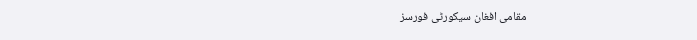مقامی افغان سيکورٹی فورسز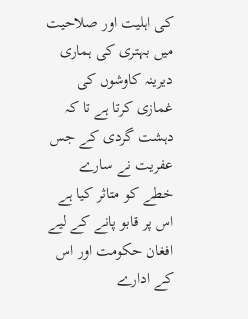کی اہليت اور صلاحيت ميں بہتری کی ہماری ديرينہ کاوشوں کی غمازی کرتا ہے تا کہ دہشت گردی کے جس عفريت نے سارے خطے کو متاثر کيا ہے اس پر قابو پانے کے لیے افغان حکومت اور اس کے ادارے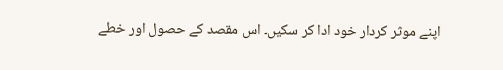اپنے موثر کردار خود ادا کر سکیں۔ اس مقصد کے حصول اور خطے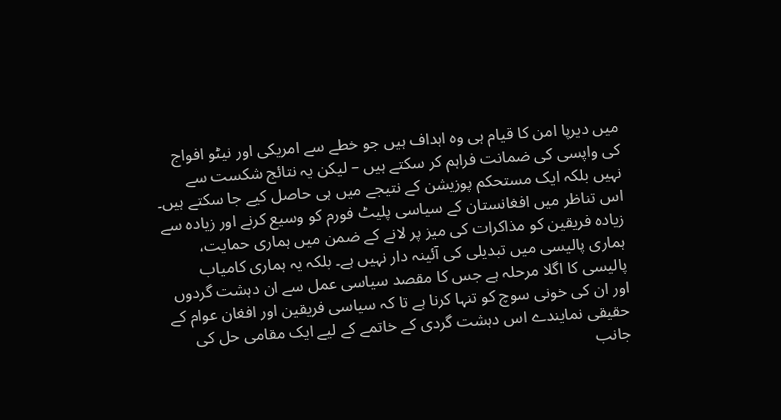میں ديرپا امن کا قيام ہی وہ اہداف ہيں جو خطے سے امريکی اور نيٹو افواج کی واپسی کی ضمانت فراہم کر سکتے ہيں – ليکن يہ نتائج شکست سے نہيں بلکہ ايک مستحکم پوزيشن کے نتيجے ميں ہی حاصل کیے جا سکتے ہیں۔ اس تناظر ميں افغانستان کے سياسی پليٹ فورم کو وسيع کرنے اور زيادہ سے زيادہ فريقين کو مذاکرات کی ميز پر لانے کے ضمن ميں ہماری حمايت، ہماری پاليسی ميں تبديلی کی آئينہ دار نہيں ہے۔ بلکہ يہ ہماری کامياب پاليسی کا اگلا مرحلہ ہے جس کا مقصد سياسی عمل سے ان دہشت گردوں اور ان کی خونی سوچ کو تنہا کرنا ہے تا کہ سياسی فريقين اور افغان عوام کے حقيقی نمايندے اس دہشت گردی کے خاتمے کے لیے ايک مقامی حل کی جانب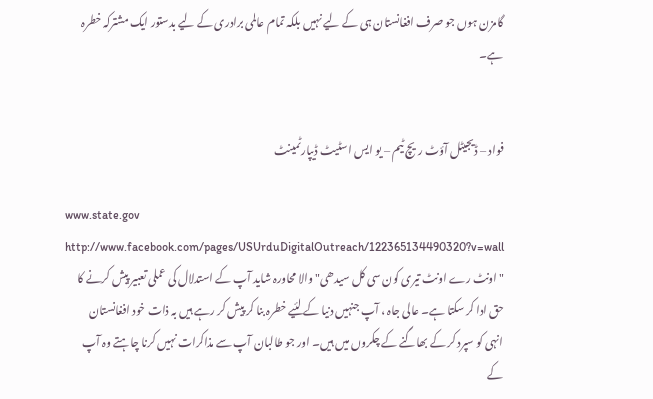گامزن ہوں جو صرف افغانستان ہی کے لیے نہیں بلکہ تمام عالمی برادری کے لیے بدستور ايک مشترکہ خطرہ ہے۔


فواد – ڈيجيٹل آؤٹ ريچ ٹيم – يو ايس اسٹيٹ ڈيپارٹمينٹ

www.state.gov
http://www.facebook.com/pages/USUrduDigitalOutreach/122365134490320?v=wall
"اونٹ رے اونٹ تیری کون سی کل سیدھی" والا محاورہ شاید آپ کے استدلال کی عملی تعبیر پیش کرنے کا حق ادا کر سکتا ہے۔ عالی جاہ ، آپ جنہیں دنیا کے لئیے خطرہ بنا کر پیش کر رہے ہیں بہ ذات خود افغانستان انہی کو سپرد کر کے بھاگنے کے چکروں میں ہیں۔ اور جو طالبان آپ سے مذاکرات نہیں کرنا چاہتے وہ آپ کے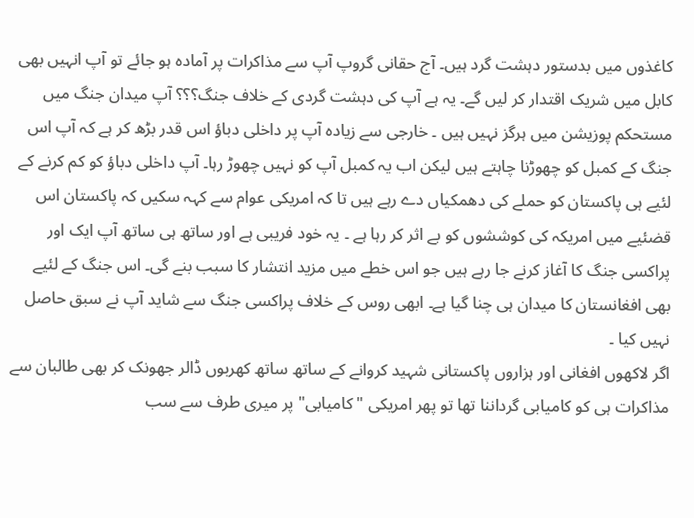کاغذوں میں بدستور دہشت گرد ہیں۔ آج حقانی گروپ آپ سے مذاکرات پر آمادہ ہو جائے تو آپ انہیں بھی کابل میں شریک اقتدار کر لیں گے۔ یہ ہے آپ کی دہشت گردی کے خلاف جنگ؟؟؟ آپ میدان جنگ میں مستحکم پوزیشن میں ہرگز نہیں ہیں ۔ خارجی سے زیادہ آپ پر داخلی دباؤ اس قدر بڑھ کر ہے کہ آپ اس جنگ کے کمبل کو چھوڑنا چاہتے ہیں لیکن اب یہ کمبل آپ کو نہیں چھوڑ رہا۔ آپ داخلی دباؤ کو کم کرنے کے لئیے ہی پاکستان کو حملے کی دھمکیاں دے رہے ہیں تا کہ امریکی عوام سے کہہ سکیں کہ پاکستان اس قضئیے میں امریکہ کی کوششوں کو بے اثر کر رہا ہے ۔ یہ خود فریبی ہے اور ساتھ ہی ساتھ آپ ایک اور پراکسی جنگ کا آغاز کرنے جا رہے ہیں جو اس خطے میں مزید انتشار کا سبب بنے گی۔ اس جنگ کے لئیے بھی افغانستان کا میدان ہی چنا گیا ہے۔ ابھی روس کے خلاف پراکسی جنگ سے شاید آپ نے سبق حاصل نہیں کیا ۔
اگر لاکھوں افغانی اور ہزاروں پاکستانی شہید کروانے کے ساتھ ساتھ کھربوں ڈالر جھونک کر بھی طالبان سے مذاکرات ہی کو کامیابی گرداننا تھا تو پھر امریکی "کامیابی" پر میری طرف سے سب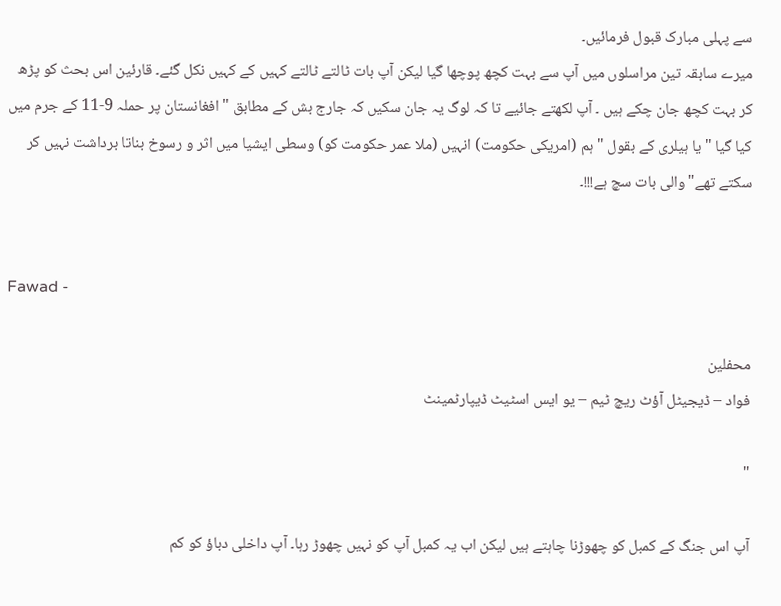سے پہلی مبارک قبول فرمائیں۔
میرے سابقہ تین مراسلوں میں آپ سے بہت کچھ پوچھا گیا لیکن آپ بات ٹالتے ٹالتے کہیں کے کہیں نکل گئے۔ قارئین اس بحث کو پڑھ کر بہت کچھ جان چکے ہیں ۔ آپ لکھتے جائیے تا کہ لوگ یہ جان سکیں کہ جارج بش کے مطابق "افغانستان پر حملہ 9-11 کے جرم میں کیا گیا " یا ہیلری کے بقول " ہم (امریکی حکومت) انہیں (ملا عمر حکومت کو) وسطی ایشیا میں اثر و رسوخ بناتا برداشت نہیں کر سکتے تھے"والی بات سچ ہے!!!۔


Fawad -

محفلین
فواد – ڈيجيٹل آؤٹ ريچ ٹيم – يو ايس اسٹيٹ ڈيپارٹمينٹ

"

آپ اس جنگ کے کمبل کو چھوڑنا چاہتے ہیں لیکن اب یہ کمبل آپ کو نہیں چھوڑ رہا۔ آپ داخلی دباؤ کو کم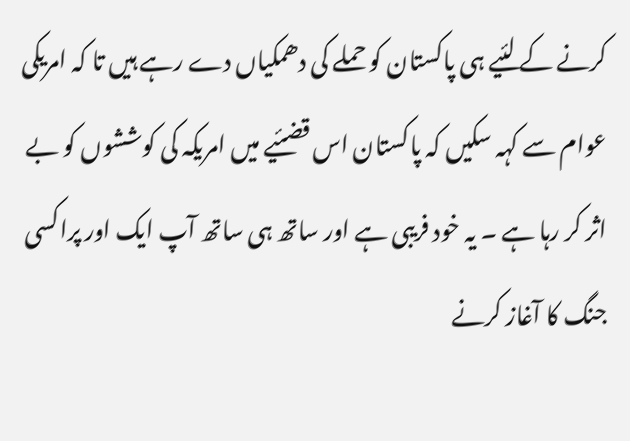کرنے کے لئیے ہی پاکستان کو حملے کی دھمکیاں دے رہے ہیں تا کہ امریکی عوام سے کہہ سکیں کہ پاکستان اس قضئیے میں امریکہ کی کوششوں کو بے اثر کر رہا ہے ۔ یہ خود فریبی ہے اور ساتھ ہی ساتھ آپ ایک اور پراکسی جنگ کا آغاز کرنے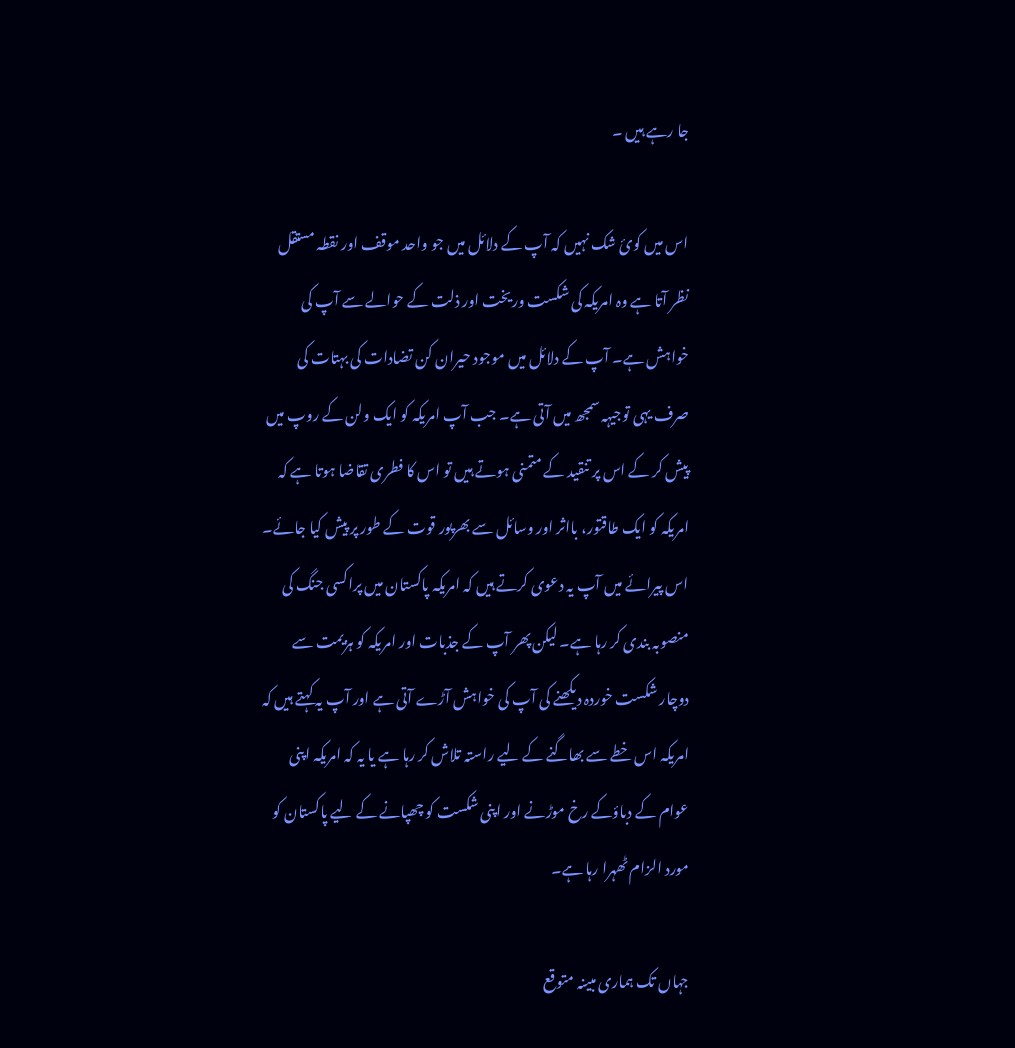جا رہے ہیں ۔

اس ميں کوئ شک نہيں کہ آپ کے دلائل ميں جو واحد موقف اور نقطہ مستقل نظر آتا ہے وہ امريکہ کی شکست وريخت اور ذلت کے حوالے سے آپ کی خواہش ہے۔ آپ کے دلائل ميں موجود حيران کن تضادات کی بہتات کی صرف يہی توجيہہ سمجھ ميں آتی ہے۔ جب آپ امريکہ کو ايک ولن کے روپ ميں پيش کر کے اس پر تنقيد کے متمنی ہوتے ہيں تو اس کا فطری تقاضا ہوتا ہے کہ امريکہ کو ايک طاقتور، بااثر اور وسائل سے بھرپور قوت کے طور پر پيش کيا جائے۔ اس پيرائے ميں آپ يہ دعوی کرتے ہيں کہ امريکہ پاکستان ميں پراکسی جنگ کی منصوبہ بندی کر رہا ہے۔ ليکن پھر آپ کے جذبات اور امريکہ کو ہزيمت سے دوچار شکست خوردہ ديکھنے کی آپ کی خواہش آڑے آتی ہے اور آپ يہ کہتے ہیں کہ امريکہ اس خطے سے بھاگنے کے ليے راستہ تلاش کر رہا ہے يا يہ کہ امريکہ اپنی عوام کے دباؤکے رخ موڑنے اور اپنی شکست کو چھپانے کے لیے پاکستان کو مورد الزام ٹھہرا رہا ہے۔

جہاں تک ہماری مبينہ متوقع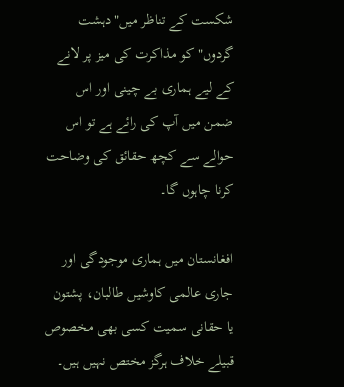شکست کے تناظر میں"دہشت گردوں" کو مذاکرت کی ميز پر لانے کے لیے ہماری بے چينی اور اس ضمن ميں آپ کی رائے ہے تو اس حوالے سے کچھ حقائق کی وضاحت کرنا چاہوں گا۔

افغانستان میں ہماری موجودگی اور جاری عالمی کاوشيں طالبان، پشتون يا حقانی سميت کسی بھی مخصوص قبيلے خلاف ہرگز مختص نہيں ہيں۔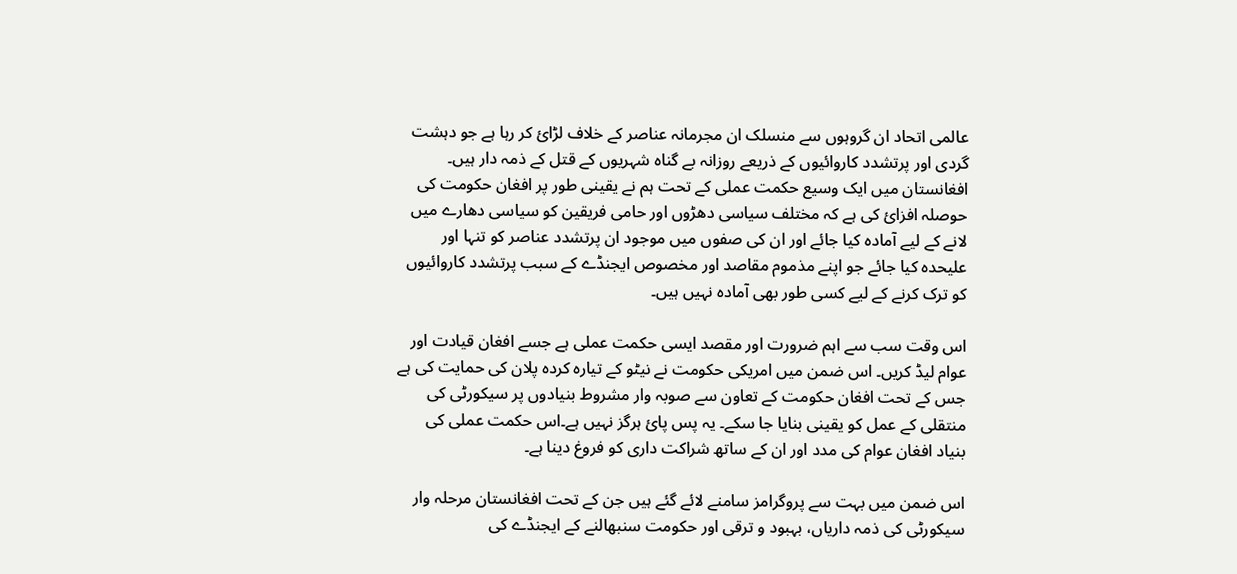عالمی اتحاد ان گروہوں سے منسلک ان مجرمانہ عناصر کے خلاف لڑائ کر رہا ہے جو دہشت گردی اور پرتشدد کاروائيوں کے ذريعے روزانہ بے گناہ شہريوں کے قتل کے ذمہ دار ہیں۔ افغانستان ميں ايک وسيع حکمت عملی کے تحت ہم نے يقينی طور پر افغان حکومت کی حوصلہ افزائ کی ہے کہ مختلف سياسی دھڑوں اور حامی فريقين کو سياسی دھارے ميں لانے کے ليے آمادہ کيا جائے اور ان کی صفوں ميں موجود ان پرتشدد عناصر کو تنہا اور عليحدہ کيا جائے جو اپنے مذموم مقاصد اور مخصوص ايجنڈے کے سبب پرتشدد کاروائيوں کو ترک کرنے کے ليے کسی طور بھی آمادہ نہيں ہيں۔

اس وقت سب سے اہم ضرورت اور مقصد ايسی حکمت عملی ہے جسے افغان قيادت اور عوام ليڈ کريں۔ اس ضمن میں امريکی حکومت نے نيٹو کے تيارہ کردہ پلان کی حمايت کی ہے جس کے تحت افغان حکومت کے تعاون سے صوبہ وار مشروط بنيادوں پر سيکورٹی کی منتقلی کے عمل کو يقينی بنايا جا سکے۔ يہ پس پائ ہرگز نہيں ہے۔اس حکمت عملی کی بنياد افغان عوام کی مدد اور ان کے ساتھ شراکت داری کو فروغ دينا ہے۔

اس ضمن ميں بہت سے پروگرامز سامنے لائے گئے ہيں جن کے تحت افغانستان مرحلہ وار سيکورٹی کی ذمہ دارياں، بہبود و ترقی اور حکومت سنبھالنے کے ايجنڈے کی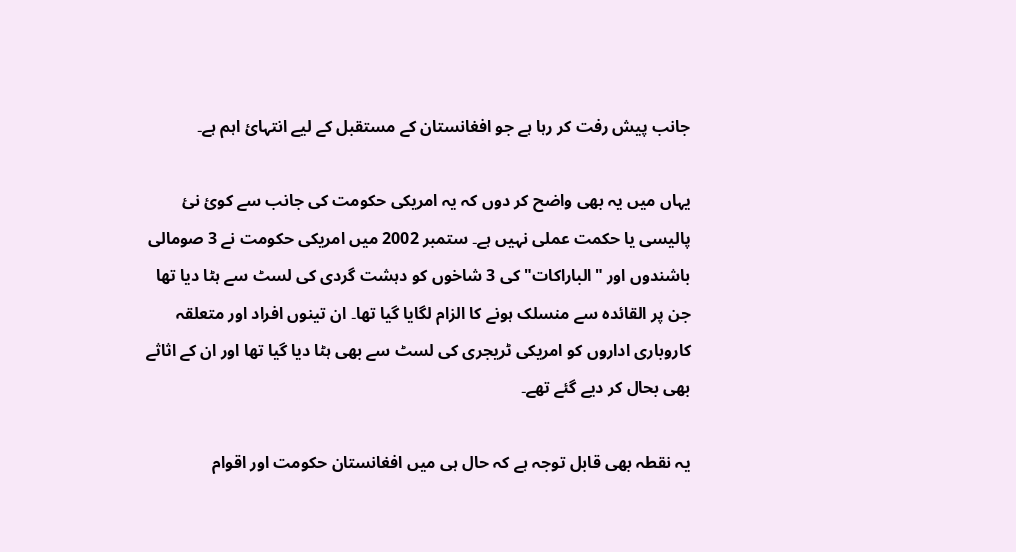جانب پيش رفت کر رہا ہے جو افغانستان کے مستقبل کے ليے انتہائ اہم ہے۔

يہاں ميں يہ بھی واضح کر دوں کہ يہ امريکی حکومت کی جانب سے کوئ نئ پاليسی يا حکمت عملی نہيں ہے۔ ستمبر 2002 ميں امريکی حکومت نے 3 صومالی باشندوں اور "الباراکات" کی 3 شاخوں کو دہشت گردی کی لسٹ سے ہٹا ديا تھا جن پر القائدہ سے منسلک ہونے کا الزام لگايا گيا تھا۔ ان تينوں افراد اور متعلقہ کاروباری اداروں کو امريکی ٹريجری کی لسٹ سے بھی ہٹا ديا گيا تھا اور ان کے اثاثے بھی بحال کر ديے گئے تھے۔

يہ نقطہ بھی قابل توجہ ہے کہ حال ہی ميں افغانستان حکومت اور اقوام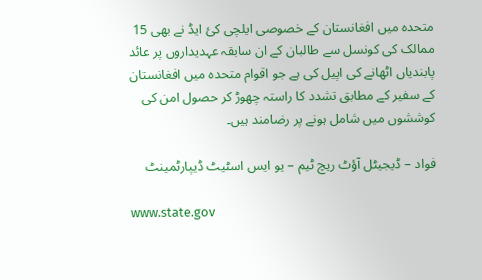متحدہ ميں افغانستان کے خصوصی ايلچی کئ ايڈ نے بھی 15 ممالک کی کونسل سے طالبان کے ان سابقہ عہديداروں پر عائد پابندياں اٹھانے کی اپيل کی ہے جو اقوام متحدہ ميں افغانستان کے سفير کے مطابق تشدد کا راستہ چھوڑ کر حصول امن کی کوششوں ميں شامل ہونے پر رضامند ہيں۔

فواد – ڈيجيٹل آؤٹ ريچ ٹيم – يو ايس اسٹيٹ ڈيپارٹمينٹ

www.state.gov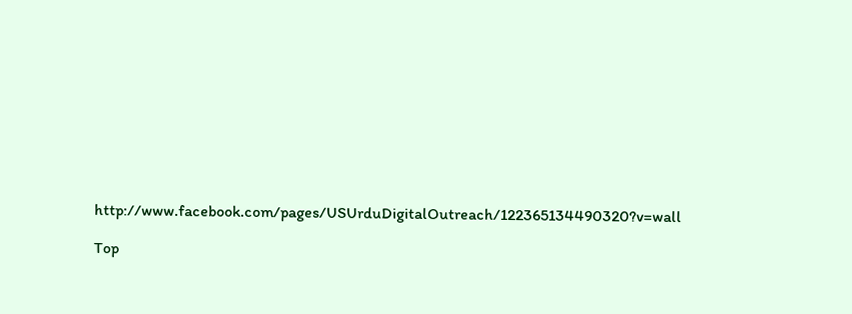http://www.facebook.com/pages/USUrduDigitalOutreach/122365134490320?v=wall

Top